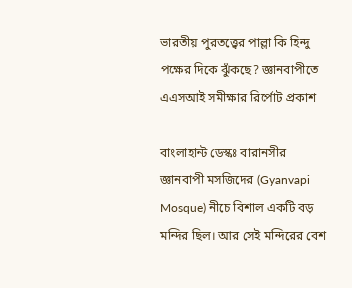ভারতীয় পুরতত্ত্বের পাল্লা কি হিন্দু পক্ষের দিকে ঝুঁকছে? জ্ঞানবাপীতে এএসআই সমীক্ষার রির্পোট প্রকাশ

বাংলাহান্ট ডেস্কঃ বারানসীর জ্ঞানবাপী মসজিদের (Gyanvapi Mosque) নীচে বিশাল একটি বড় মন্দির ছিল। আর সেই মন্দিরের বেশ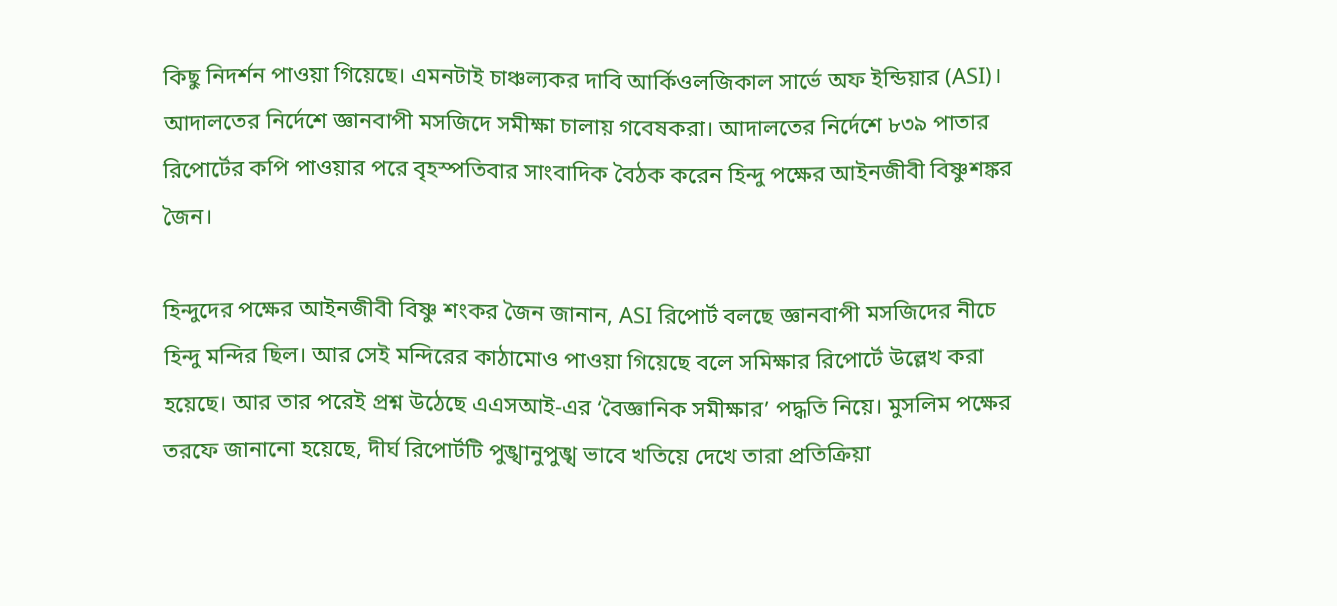কিছু নিদর্শন পাওয়া গিয়েছে। এমনটাই চাঞ্চল্যকর দাবি আর্কিওলজিকাল সার্ভে অফ ইন্ডিয়ার (ASI)। আদালতের নির্দেশে জ্ঞানবাপী মসজিদে সমীক্ষা চালায় গবেষকরা। আদালতের নির্দেশে ৮৩৯ পাতার রিপোর্টের কপি পাওয়ার পরে বৃহস্পতিবার সাংবাদিক বৈঠক করেন হিন্দু পক্ষের আইনজীবী বিষ্ণুশঙ্কর জৈন।

হিন্দুদের পক্ষের আইনজীবী বিষ্ণু শংকর জৈন জানান, ASI রিপোর্ট বলছে জ্ঞানবাপী মসজিদের নীচে হিন্দু মন্দির ছিল। আর সেই মন্দিরের কাঠামোও পাওয়া গিয়েছে বলে সমিক্ষার রিপোর্টে উল্লেখ করা হয়েছে। আর তার পরেই প্রশ্ন উঠেছে এএসআই-এর ‘বৈজ্ঞানিক সমীক্ষার’ পদ্ধতি নিয়ে। মুসলিম পক্ষের তরফে জানানো হয়েছে, দীর্ঘ রিপোর্টটি পুঙ্খানুপুঙ্খ ভাবে খতিয়ে দেখে তারা প্রতিক্রিয়া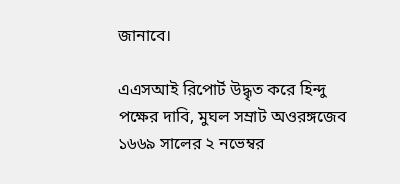জানাবে।

এএসআই রিপোর্ট উদ্ধৃত করে হিন্দু পক্ষের দাবি, মুঘল সম্রাট অওরঙ্গজেব ১৬৬৯ সালের ২ নভেম্বর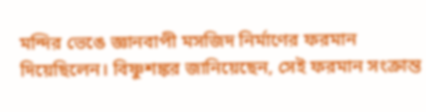মন্দির ভেঙে জ্ঞানবাপী মসজিদ নির্মাণের ফরমান দিয়েছিলেন। বিষ্ণুশঙ্কর জানিয়েছেন, সেই ফরমান সংক্রান্ত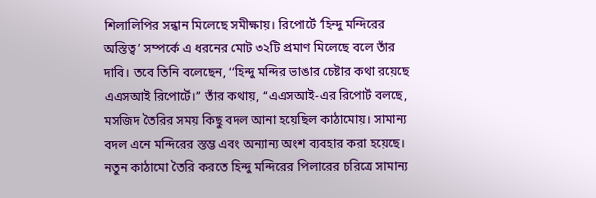শিলালিপির সন্ধান মিলেছে সমীক্ষায়। রিপোর্টে ‘হিন্দু মন্দিরের অস্তিত্ব’ সম্পর্কে এ ধরনের মোট ৩২টি প্রমাণ মিলেছে বলে তাঁর দাবি। তবে তিনি বলেছেন, ‘‘হিন্দু মন্দির ভাঙার চেষ্টার কথা রয়েছে এএসআই রিপোর্টে।’’ তাঁর কথায়, ‘‘এএসআই-এর রিপোর্ট বলছে, মসজিদ তৈরির সময় কিছু বদল আনা হয়েছিল কাঠামোয়। সামান্য বদল এনে মন্দিরের স্তম্ভ এবং অন্যান্য অংশ ব্যবহার করা হয়েছে। নতুন কাঠামো তৈরি করতে হিন্দু মন্দিরের পিলারের চরিত্রে সামান্য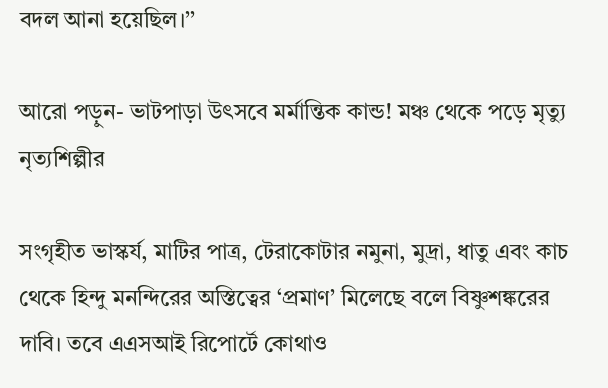বদল আনা হয়েছিল।’’

আরো পড়ুন- ভাটপাড়া উৎসবে মর্মান্তিক কান্ড! মঞ্চ থেকে পড়ে মৃত্যু নৃত্যশিল্পীর

সংগৃহীত ভাস্কর্য, মাটির পাত্র, টেরাকোটার নমুনা, মুদ্রা, ধাতু এবং কাচ থেকে হিন্দু মনন্দিরের অস্তিত্বের ‘প্রমাণ’ মিলেছে বলে বিষ্ণুশঙ্করের দাবি। তবে এএসআই রিপোর্টে কোথাও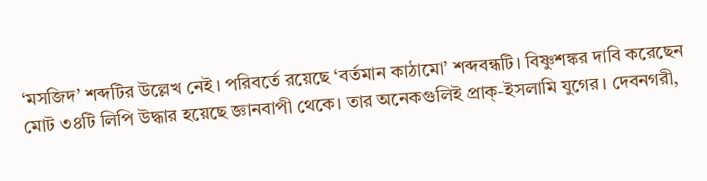‘মসজিদ’ শব্দটির উল্লেখ নেই। পরিবর্তে রয়েছে ‘বর্তমান কাঠামো’ শব্দবন্ধটি। বিষ্ণুশঙ্কর দাবি করেছেন মোট ৩৪টি লিপি উদ্ধার হয়েছে জ্ঞানবাপী থেকে। তার অনেকগুলিই প্রাক্‌-ইসলামি যুগের। দেবনগরী,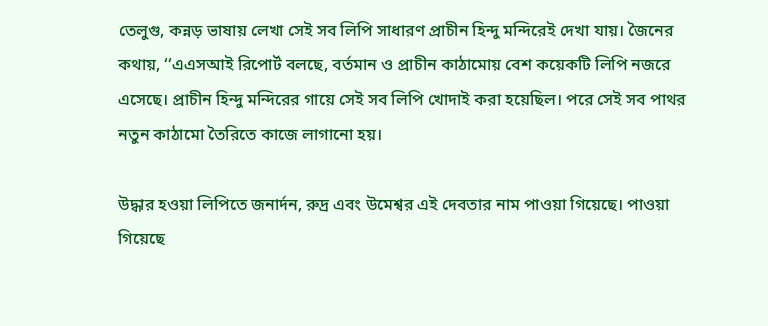তেলুগু, কন্নড় ভাষায় লেখা সেই সব লিপি সাধারণ প্রাচীন হিন্দু মন্দিরেই দেখা যায়। জৈনের কথায়, ‘‘এএসআই রিপোর্ট বলছে, বর্তমান ও প্রাচীন কাঠামোয় বেশ কয়েকটি লিপি নজরে এসেছে। প্রাচীন হিন্দু মন্দিরের গায়ে সেই সব লিপি খোদাই করা হয়েছিল। পরে সেই সব পাথর নতুন কাঠামো তৈরিতে কাজে লাগানো হয়।

উদ্ধার হওয়া লিপিতে জনার্দন, রুদ্র এবং উমেশ্বর এই দেবতার নাম পাওয়া গিয়েছে। পাওয়া গিয়েছে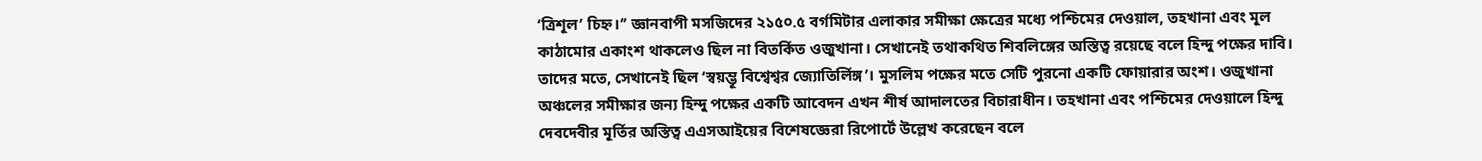‘ত্রিশূল’ চিহ্ন।’’ জ্ঞানবাপী মসজিদের ২১৫০.৫ বর্গমিটার এলাকার সমীক্ষা ক্ষেত্রের মধ্যে পশ্চিমের দেওয়াল, তহখানা এবং মূল কাঠামোর একাংশ থাকলেও ছিল না বিতর্কিত ওজুখানা। সেখানেই তথাকথিত শিবলিঙ্গের অস্তিত্ব রয়েছে বলে হিন্দু পক্ষের দাবি। তাদের মতে, সেখানেই ছিল ‘স্বয়ম্ভূ বিশ্বেশ্বর জ্যোতির্লিঙ্গ’। মুসলিম পক্ষের মতে সেটি পুরনো একটি ফোয়ারার অংশ। ওজুখানা অঞ্চলের সমীক্ষার জন্য হিন্দু পক্ষের একটি আবেদন এখন শীর্ষ আদালতের বিচারাধীন। তহখানা এবং পশ্চিমের দেওয়ালে হিন্দু দেবদেবীর মূর্তির অস্তিত্ব এএসআইয়ের বিশেষজ্ঞেরা রিপোর্টে উল্লেখ করেছেন বলে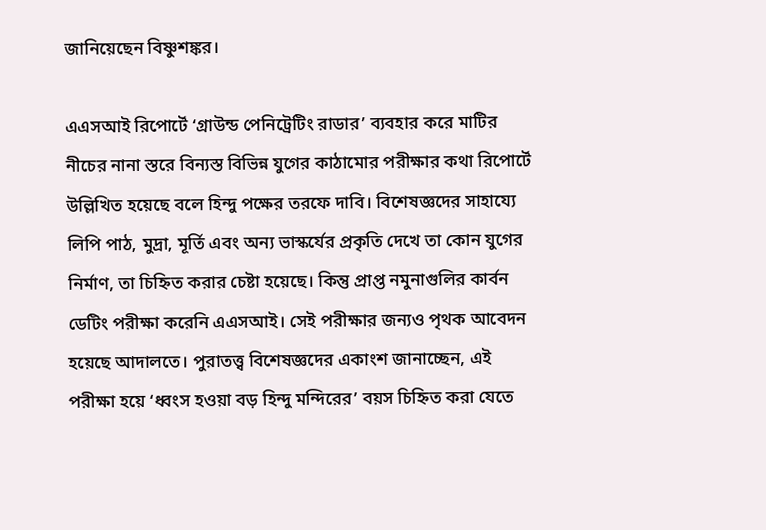জানিয়েছেন বিষ্ণুশঙ্কর।

এএসআই রিপোর্টে ‘গ্রাউন্ড পেনিট্রেটিং রাডার’ ব্যবহার করে মাটির নীচের নানা স্তরে বিন্যস্ত বিভিন্ন যুগের কাঠামোর পরীক্ষার কথা রিপোর্টে উল্লিখিত হয়েছে বলে হিন্দু পক্ষের তরফে দাবি। বিশেষজ্ঞদের সাহায্যে লিপি পাঠ, মুদ্রা, মূর্তি এবং অন্য ভাস্কর্যের প্রকৃতি দেখে তা কোন যুগের নির্মাণ, তা চিহ্নিত করার চেষ্টা হয়েছে। কিন্তু প্রাপ্ত নমুনাগুলির কার্বন ডেটিং পরীক্ষা করেনি এএসআই। সেই পরীক্ষার জন্যও পৃথক আবেদন হয়েছে আদালতে। পুরাতত্ত্ব বিশেষজ্ঞদের একাংশ জানাচ্ছেন, এই পরীক্ষা হয়ে ‘ধ্বংস হওয়া বড় হিন্দু মন্দিরের’ বয়স চিহ্নিত করা যেতে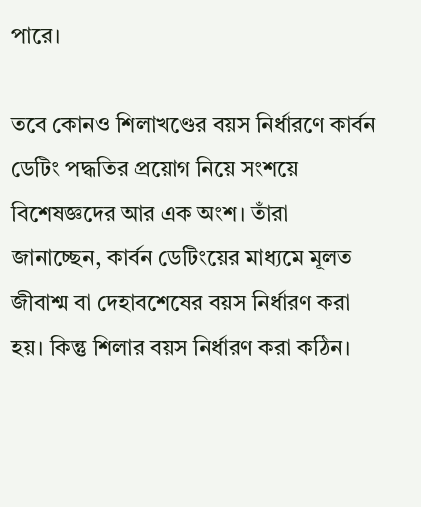পারে।

তবে কোনও শিলাখণ্ডের বয়স নির্ধারণে কার্বন ডেটিং পদ্ধতির প্রয়োগ নিয়ে সংশয়ে বিশেষজ্ঞদের আর এক অংশ। তাঁরা জানাচ্ছেন, কার্বন ডেটিংয়ের মাধ্যমে মূলত জীবাশ্ম বা দেহাবশেষের বয়স নির্ধারণ করা হয়। কিন্তু শিলার বয়স নির্ধারণ করা কঠিন।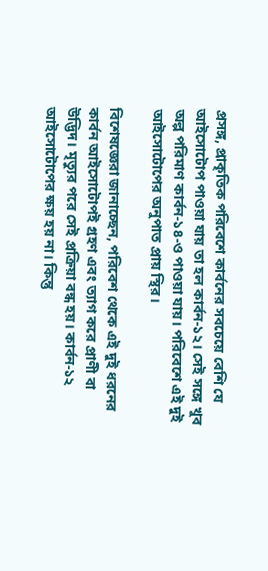প্রসঙ্গ, প্রাকৃতিক পরিবেশে কার্বনের সবচেয়ে বেশি যে আইসোটোপ পাওয়া যায় তা হল কার্বন-১২। সেই সঙ্গে খুব অল্প পরিমাণ কার্বন-১৪-ও পাওয়া যায়। পরিবেশে এই দুই আইসোটোপের অনুপাত প্রায় স্থির।

বিশেষজ্ঞেরা জানাচ্ছেন, পরিবেশ থেকে এই দুই ধরনের কার্বন আইসোটোপই গ্রহণ এবং ত্যাগ করে প্রাণী বা উদ্ভিদ। মৃত্যুর পরে সেই প্রক্রিয়া বন্ধ হয়। কার্বন-১২ আইসোটোপের ক্ষয় হয় না। কিন্তু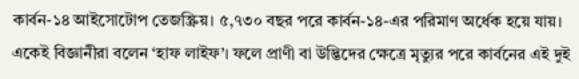কার্বন-১৪ আইসোটোপ তেজস্ক্রিয়। ৫,৭৩০ বছর পরে কার্বন-১৪-এর পরিমাণ অর্ধেক হয়ে যায়। একেই বিজ্ঞানীরা বলেন ‘হাফ লাইফ’। ফলে প্রাণী বা উদ্ভিদের ক্ষেত্রে মৃত্যুর পরে কার্বনের এই দুই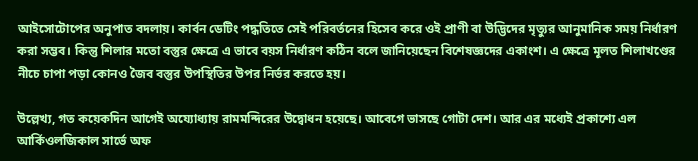আইসোটোপের অনুপাত বদলায়। কার্বন ডেটিং পদ্ধতিতে সেই পরিবর্তনের হিসেব করে ওই প্রাণী বা উদ্ভিদের মৃত্যুর আনুমানিক সময় নির্ধারণ করা সম্ভব। কিন্তু শিলার মতো বস্তুর ক্ষেত্রে এ ভাবে বয়স নির্ধারণ কঠিন বলে জানিয়েছেন বিশেষজ্ঞদের একাংশ। এ ক্ষেত্রে মূলত শিলাখণ্ডের নীচে চাপা পড়া কোনও জৈব বস্তুর উপস্থিতির উপর নির্ভর করতে হয়।

উল্লেখ্য, গত কয়েকদিন আগেই অয্যোধ্যায় রামমন্দিরের উদ্বোধন হয়েছে। আবেগে ভাসছে গোটা দেশ। আর এর মধ্যেই প্রকাশ্যে এল আর্কিওলজিকাল সার্ভে অফ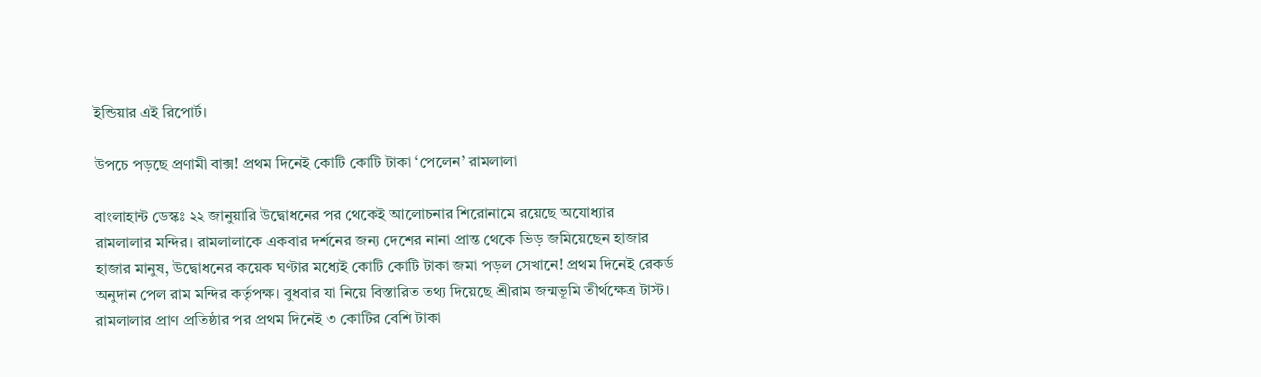ইন্ডিয়ার এই রিপোর্ট।

উপচে পড়ছে প্রণামী বাক্স! প্রথম দিনেই কোটি কোটি টাকা ‘পেলেন’ রামলালা

বাংলাহান্ট ডেস্কঃ ২২ জানুয়ারি উদ্বোধনের পর থেকেই আলোচনার শিরোনামে রয়েছে অযোধ্যার রামলালার মন্দির। রামলালাকে একবার দর্শনের জন্য দেশের নানা প্রান্ত থেকে ভিড় জমিয়েছেন হাজার হাজার মানুষ, উদ্বোধনের কয়েক ঘণ্টার মধ্যেই কোটি কোটি টাকা জমা পড়ল সেখানে! প্রথম দিনেই রেকর্ড অনুদান পেল রাম মন্দির কর্তৃপক্ষ। বুধবার যা নিয়ে বিস্তারিত তথ্য দিয়েছে শ্রীরাম জন্মভূমি তীর্থক্ষেত্র টাস্ট। রামলালার প্রাণ প্রতিষ্ঠার পর প্রথম দিনেই ৩ কোটির বেশি টাকা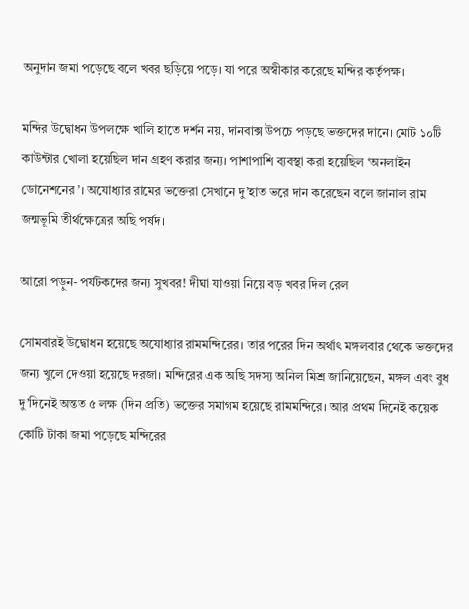অনুদান জমা পড়েছে বলে খবর ছড়িয়ে পড়ে। যা পরে অস্বীকার করেছে মন্দির কর্তৃপক্ষ।

মন্দির উদ্বোধন উপলক্ষে খালি হাতে দর্শন নয়, দানবাক্স উপচে পড়ছে ভক্তদের দানে। মোট ১০টি কাউন্টার খোলা হয়েছিল দান গ্রহণ করার জন্য। পাশাপাশি ব্যবস্থা করা হয়েছিল ‘অনলাইন ডোনেশনের’। অযোধ্যার রামের ভক্তেরা সেখানে দু’হাত ভরে দান করেছেন বলে জানাল রাম জন্মভূমি তীর্থক্ষেত্রের অছি পর্ষদ।

আরো পড়ুন- পর্যটকদের জন্য সুখবর! দীঘা যাওয়া নিয়ে বড় খবর দিল রেল

সোমবারই উদ্বোধন হয়েছে অযোধ্যার রামমন্দিরের। তার পরের দিন অর্থাৎ মঙ্গলবার থেকে ভক্তদের জন্য খুলে দেওয়া হয়েছে দরজা। মন্দিরের এক অছি সদস্য অনিল মিশ্র জানিয়েছেন, মঙ্গল এবং বুধ দু’দিনেই অন্তত ৫ লক্ষ (দিন প্রতি) ভক্তের সমাগম হয়েছে রামমন্দিরে। আর প্রথম দিনেই কয়েক কোটি টাকা জমা পড়েছে মন্দিরের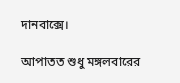দানবাক্সে।

আপাতত শুধু মঙ্গলবারের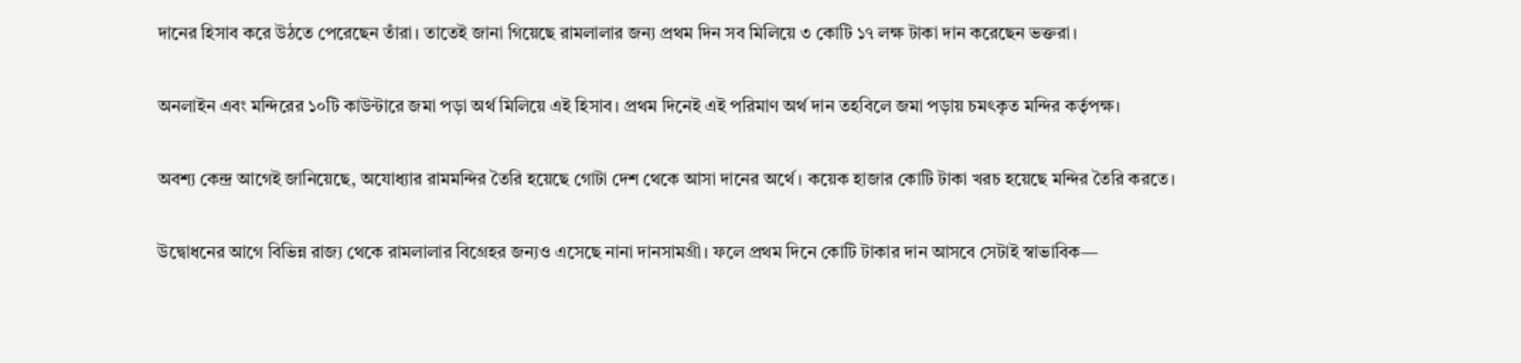দানের হিসাব করে উঠতে পেরেছেন তাঁরা। তাতেই জানা গিয়েছে রামলালার জন্য প্রথম দিন সব মিলিয়ে ৩ কোটি ১৭ লক্ষ টাকা দান করেছেন ভক্তরা।

অনলাইন এবং মন্দিরের ১০টি কাউন্টারে জমা পড়া অর্থ মিলিয়ে এই হিসাব। প্রথম দিনেই এই পরিমাণ অর্থ দান তহবিলে জমা পড়ায় চমৎকৃত মন্দির কর্তৃপক্ষ।

অবশ্য কেন্দ্র আগেই জানিয়েছে, অযোধ্যার রামমন্দির তৈরি হয়েছে গোটা দেশ থেকে আসা দানের অর্থে। কয়েক হাজার কোটি টাকা খরচ হয়েছে মন্দির তৈরি করতে।

উদ্বোধনের আগে বিভিন্ন রাজ্য থেকে রামলালার বিগ্রেহর জন্যও এসেছে নানা দানসামগ্রী। ফলে প্রথম দিনে কোটি টাকার দান আসবে সেটাই স্বাভাবিক—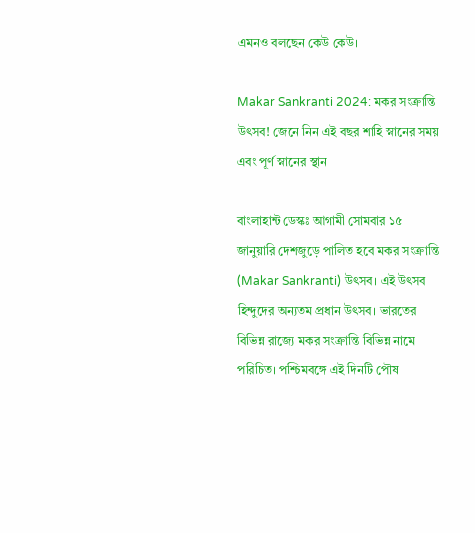এমনও বলছেন কেউ কেউ।

Makar Sankranti 2024: মকর সংক্রান্তি উৎসব! জেনে নিন এই বছর শাহি স্নানের সময় এবং পূর্ণ স্নানের স্থান

বাংলাহান্ট ডেস্কঃ আগামী সোমবার ১৫ জানুয়ারি দেশজুড়ে পালিত হবে মকর সংক্রান্তি (Makar Sankranti) উৎসব। এই উৎসব হিন্দুদের অন্যতম প্রধান উৎসব। ভারতের বিভিন্ন রাজ্যে মকর সংক্রান্তি বিভিন্ন নামে পরিচিত। পশ্চিমবঙ্গে এই দিনটি পৌষ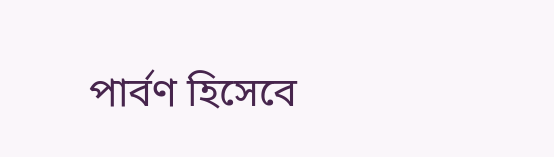পার্বণ হিসেবে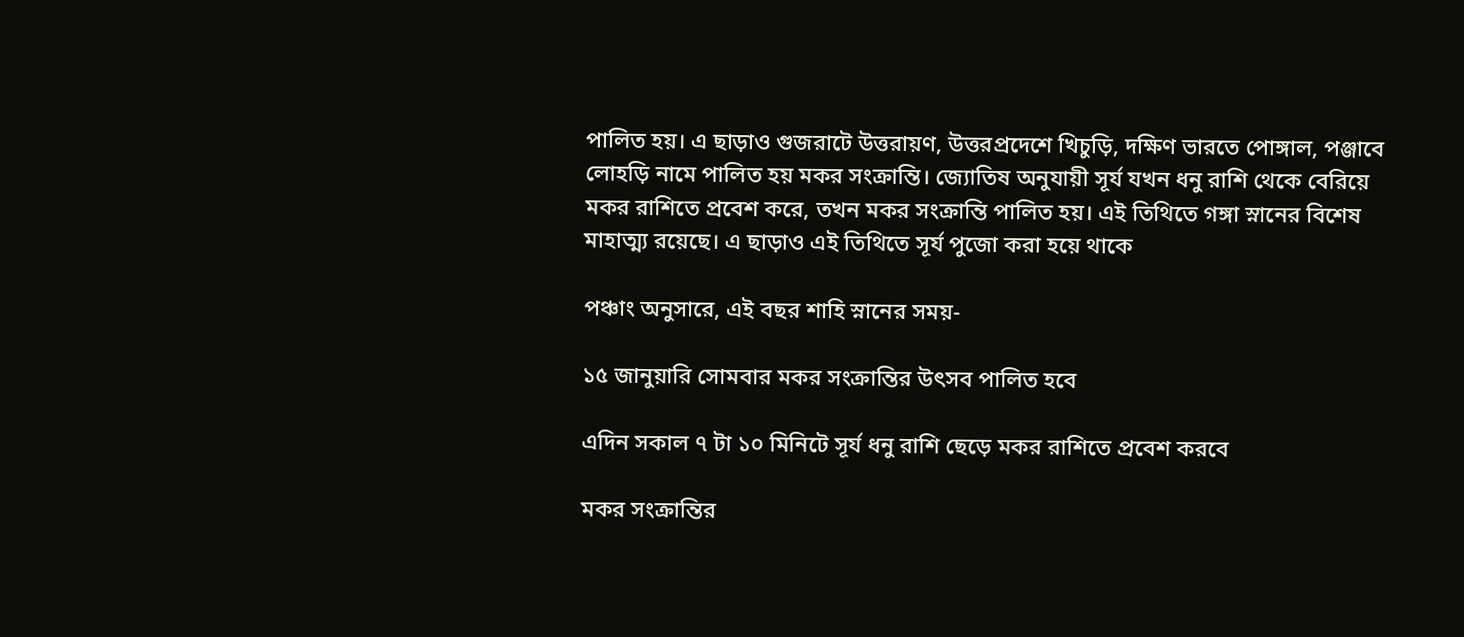পালিত হয়। এ ছাড়াও গুজরাটে উত্তরায়ণ, উত্তরপ্রদেশে খিচুড়ি, দক্ষিণ ভারতে পোঙ্গাল, পঞ্জাবে লোহড়ি নামে পালিত হয় মকর সংক্রান্তি। জ্যোতিষ অনুযায়ী সূর্য যখন ধনু রাশি থেকে বেরিয়ে মকর রাশিতে প্রবেশ করে, তখন মকর সংক্রান্তি পালিত হয়। এই তিথিতে গঙ্গা স্নানের বিশেষ মাহাত্ম্য রয়েছে। এ ছাড়াও এই তিথিতে সূর্য পুজো করা হয়ে থাকে

পঞ্চাং অনুসারে, এই বছর শাহি স্নানের সময়-

১৫ জানুয়ারি সোমবার মকর সংক্রান্তির উৎসব পালিত হবে

এদিন সকাল ৭ টা ১০ মিনিটে সূর্য ধনু রাশি ছেড়ে মকর রাশিতে প্রবেশ করবে

মকর সংক্রান্তির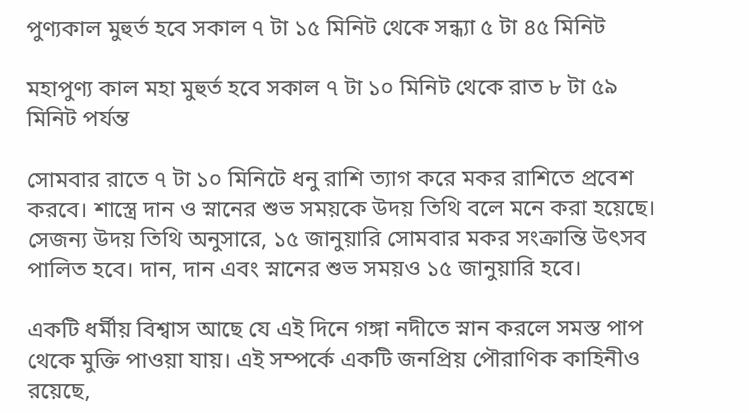পুণ্যকাল মুহুর্ত হবে সকাল ৭ টা ১৫ মিনিট থেকে সন্ধ্যা ৫ টা ৪৫ মিনিট

মহাপুণ্য কাল মহা মুহুর্ত হবে সকাল ৭ টা ১০ মিনিট থেকে রাত ৮ টা ৫৯ মিনিট পর্যন্ত

সোমবার রাতে ৭ টা ১০ মিনিটে ধনু রাশি ত্যাগ করে মকর রাশিতে প্রবেশ করবে। শাস্ত্রে দান ও স্নানের শুভ সময়কে উদয় তিথি বলে মনে করা হয়েছে। সেজন্য উদয় তিথি অনুসারে, ১৫ জানুয়ারি সোমবার মকর সংক্রান্তি উৎসব পালিত হবে। দান, দান এবং স্নানের শুভ সময়ও ১৫ জানুয়ারি হবে।

একটি ধর্মীয় বিশ্বাস আছে যে এই দিনে গঙ্গা নদীতে স্নান করলে সমস্ত পাপ থেকে মুক্তি পাওয়া যায়। এই সম্পর্কে একটি জনপ্রিয় পৌরাণিক কাহিনীও রয়েছে,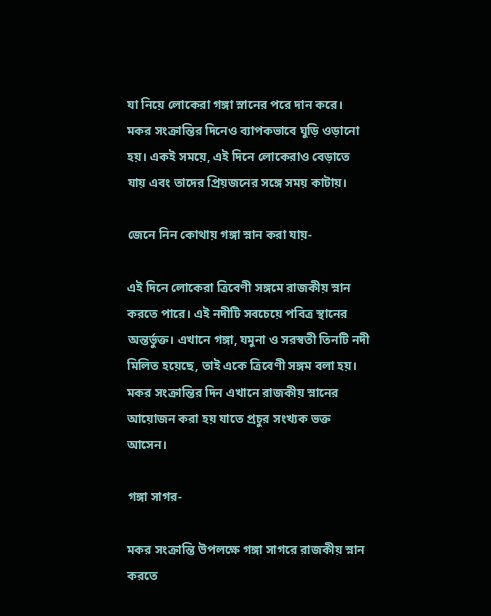যা নিয়ে লোকেরা গঙ্গা স্নানের পরে দান করে। মকর সংক্রান্তির দিনেও ব্যাপকভাবে ঘুড়ি ওড়ানো হয়। একই সময়ে, এই দিনে লোকেরাও বেড়াতে যায় এবং তাদের প্রিয়জনের সঙ্গে সময় কাটায়।

জেনে নিন কোথায় গঙ্গা স্নান করা যায়-

এই দিনে লোকেরা ত্রিবেণী সঙ্গমে রাজকীয় স্নান করতে পারে। এই নদীটি সবচেয়ে পবিত্র স্থানের অন্তর্ভুক্ত। এখানে গঙ্গা, যমুনা ও সরস্বতী তিনটি নদী মিলিত হয়েছে, তাই একে ত্রিবেণী সঙ্গম বলা হয়। মকর সংক্রান্তির দিন এখানে রাজকীয় স্নানের আয়োজন করা হয় যাতে প্রচুর সংখ্যক ভক্ত আসেন।

গঙ্গা সাগর-

মকর সংক্রান্তি উপলক্ষে গঙ্গা সাগরে রাজকীয় স্নান করতে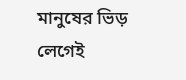মানুষের ভিড় লেগেই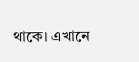থাকে। এখানে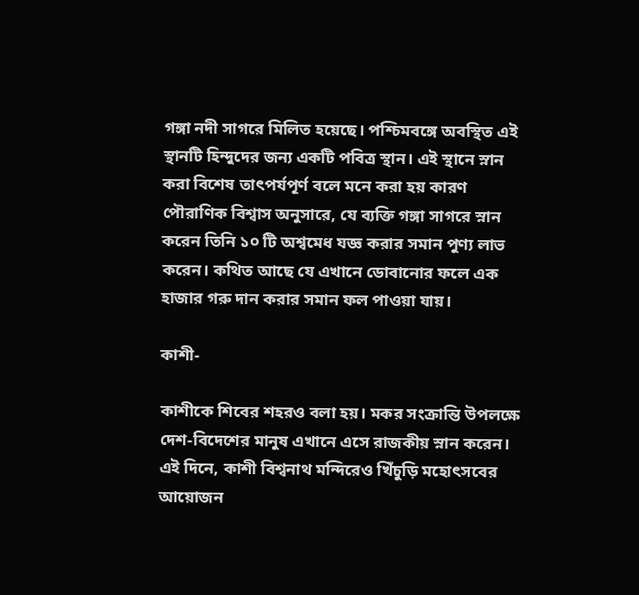গঙ্গা নদী সাগরে মিলিত হয়েছে। পশ্চিমবঙ্গে অবস্থিত এই স্থানটি হিন্দুদের জন্য একটি পবিত্র স্থান। এই স্থানে স্নান করা বিশেষ তাৎপর্যপূর্ণ বলে মনে করা হয় কারণ পৌরাণিক বিশ্বাস অনুসারে, যে ব্যক্তি গঙ্গা সাগরে স্নান করেন তিনি ১০ টি অশ্বমেধ যজ্ঞ করার সমান পুণ্য লাভ করেন। কথিত আছে যে এখানে ডোবানোর ফলে এক হাজার গরু দান করার সমান ফল পাওয়া যায়।

কাশী-

কাশীকে শিবের শহরও বলা হয়। মকর সংক্রান্তি উপলক্ষে দেশ-বিদেশের মানুষ এখানে এসে রাজকীয় স্নান করেন। এই দিনে, কাশী বিশ্বনাথ মন্দিরেও খিঁচুড়ি মহোৎসবের আয়োজন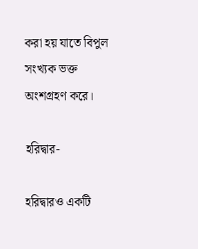করা হয় যাতে বিপুল সংখ্যক ভক্ত অংশগ্রহণ করে।

হরিদ্বার-

হরিদ্বারও একটি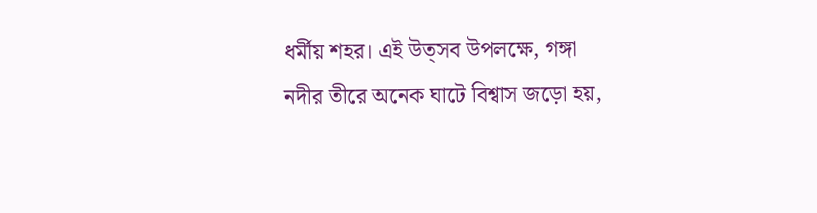ধর্মীয় শহর। এই উত্সব উপলক্ষে, গঙ্গা নদীর তীরে অনেক ঘাটে বিশ্বাস জড়ো হয়,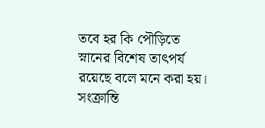তবে হর কি পৌড়িতে স্নানের বিশেষ তাৎপর্য রয়েছে বলে মনে করা হয়। সংক্রান্তি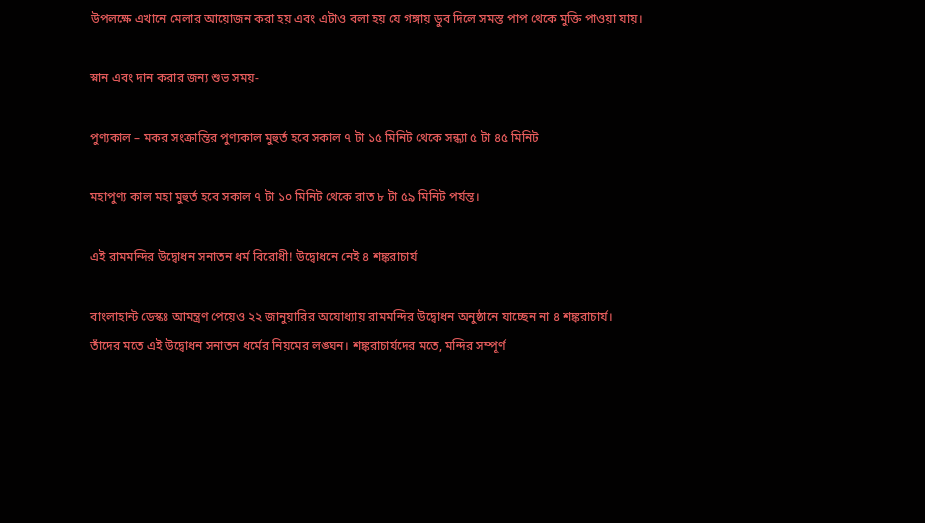উপলক্ষে এখানে মেলার আয়োজন করা হয় এবং এটাও বলা হয় যে গঙ্গায় ডুব দিলে সমস্ত পাপ থেকে মুক্তি পাওয়া যায়।

স্নান এবং দান করার জন্য শুভ সময়-

পুণ্যকাল – মকর সংক্রান্তির পুণ্যকাল মুহুর্ত হবে সকাল ৭ টা ১৫ মিনিট থেকে সন্ধ্যা ৫ টা ৪৫ মিনিট

মহাপুণ্য কাল মহা মুহুর্ত হবে সকাল ৭ টা ১০ মিনিট থেকে রাত ৮ টা ৫৯ মিনিট পর্যন্ত।

এই রামমন্দির উদ্বোধন সনাতন ধর্ম বিরোধী! উদ্বোধনে নেই ৪ শঙ্করাচার্য

বাংলাহান্ট ডেস্কঃ আমন্ত্রণ পেয়েও ২২ জানুয়ারির অযোধ্যায় রামমন্দির উদ্বোধন অনুষ্ঠানে যাচ্ছেন না ৪ শঙ্করাচার্য। তাঁদের মতে এই উদ্বোধন সনাতন ধর্মের নিয়মের লঙ্ঘন। শঙ্করাচার্যদের মতে, মন্দির সম্পূর্ণ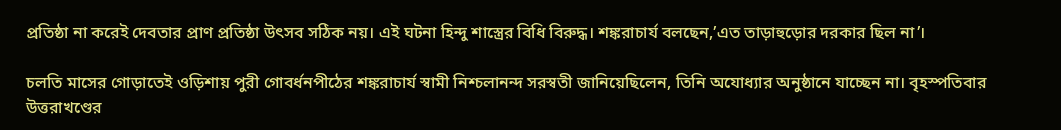প্রতিষ্ঠা না করেই দেবতার প্রাণ প্রতিষ্ঠা উৎসব সঠিক নয়। এই ঘটনা হিন্দু শাস্ত্রের বিধি বিরুদ্ধ। শঙ্করাচার্য বলছেন,’এত তাড়াহুড়োর দরকার ছিল না’।

চলতি মাসের গোড়াতেই ওড়িশায় পুরী গোবর্ধনপীঠের শঙ্করাচার্য স্বামী নিশ্চলানন্দ সরস্বতী জানিয়েছিলেন, তিনি অযোধ্যার অনুষ্ঠানে যাচ্ছেন না। বৃহস্পতিবার উত্তরাখণ্ডের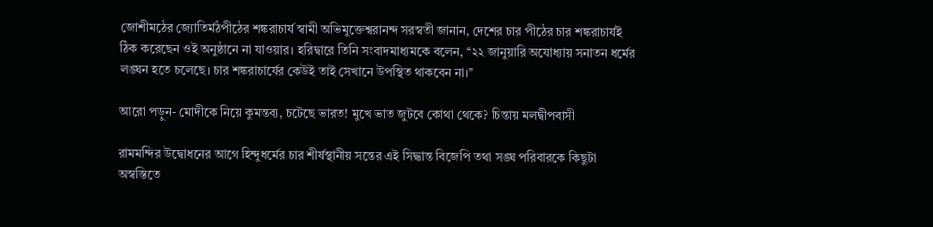জোশীমঠের জ্যোতির্মঠপীঠের শঙ্করাচার্য স্বামী অভিমুক্তেশ্বরানন্দ সরস্বতী জানান, দেশের চার পীঠের চার শঙ্করাচার্যই ঠিক করেছেন ওই অনুষ্ঠানে না যাওয়ার। হরিদ্বারে তিনি সংবাদমাধ্যমকে বলেন, ‘‘২২ জানুয়ারি অযোধ্যায় সনাতন ধর্মের লঙ্ঘন হতে চলেছে। চার শঙ্করাচার্যের কেউই তাই সেখানে উপস্থিত থাকবেন না।’’

আরো পড়ুন- মোদীকে নিয়ে কুমন্তব্য, চটেছে ভারত! মুখে ভাত জুটবে কোথা থেকে? চিন্তায় মলদ্বীপবাসী

রামমন্দির উদ্বোধনের আগে হিন্দুধর্মের চার শীর্ষস্থানীয় সন্তের এই সিদ্ধান্ত বিজেপি তথা সঙ্ঘ পরিবারকে কিছুটা অস্বস্তিতে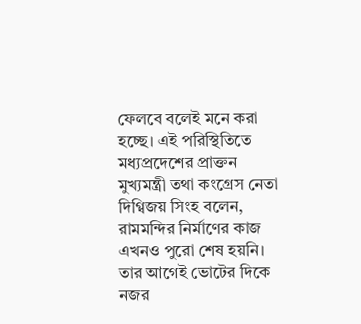ফেলবে বলেই মনে করা হচ্ছে। এই পরিস্থিতিতে মধ্যপ্রদেশের প্রাক্তন মুখ্যমন্ত্রী তথা কংগ্রেস নেতা দিগ্বিজয় সিংহ বলেন, রামমন্দির নির্মাণের কাজ এখনও পুরো শেষ হয়নি। তার আগেই ভোটের দিকে নজর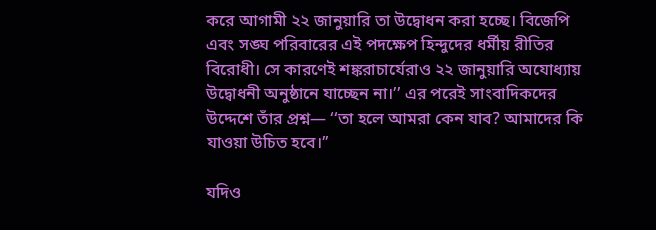করে আগামী ২২ জানুয়ারি তা উদ্বোধন করা হচ্ছে। বিজেপি এবং সঙ্ঘ পরিবারের এই পদক্ষেপ হিন্দুদের ধর্মীয় রীতির বিরোধী। সে কারণেই শঙ্করাচার্যেরাও ২২ জানুয়ারি অযোধ্যায় উদ্বোধনী অনুষ্ঠানে যাচ্ছেন না।’’ এর পরেই সাংবাদিকদের উদ্দেশে তাঁর প্রশ্ন— ‘‘তা হলে আমরা কেন যাব? আমাদের কি যাওয়া উচিত হবে।’’

যদিও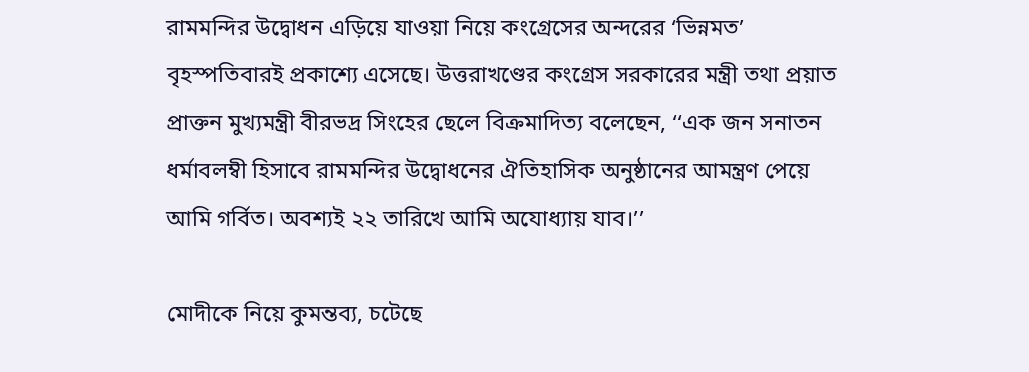রামমন্দির উদ্বোধন এড়িয়ে যাওয়া নিয়ে কংগ্রেসের অন্দরের ‘ভিন্নমত’ বৃহস্পতিবারই প্রকাশ্যে এসেছে। উত্তরাখণ্ডের কংগ্রেস সরকারের মন্ত্রী তথা প্রয়াত প্রাক্তন মুখ্যমন্ত্রী বীরভদ্র সিংহের ছেলে বিক্রমাদিত্য বলেছেন, ‘‘এক জন সনাতন ধর্মাবলম্বী হিসাবে রামমন্দির উদ্বোধনের ঐতিহাসিক অনুষ্ঠানের আমন্ত্রণ পেয়ে আমি গর্বিত। অবশ্যই ২২ তারিখে আমি অযোধ্যায় যাব।’’

মোদীকে নিয়ে কুমন্তব্য, চটেছে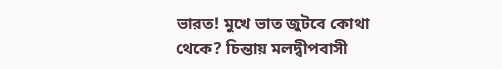ভারত! মুখে ভাত জুটবে কোথা থেকে? চিন্তায় মলদ্বীপবাসী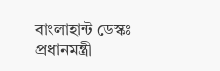বাংলাহান্ট ডেস্কঃ প্রধানমন্ত্রী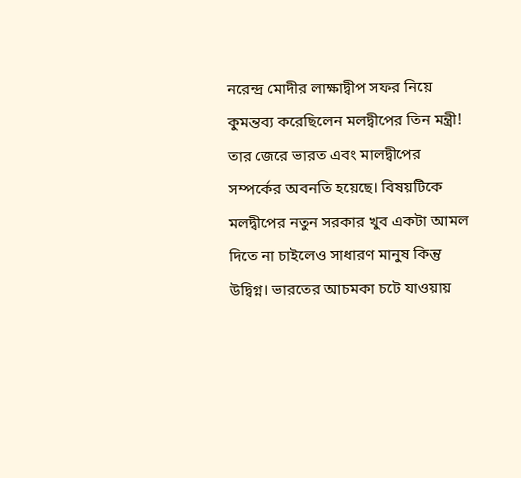নরেন্দ্র মোদীর লাক্ষাদ্বীপ সফর নিয়ে কুমন্তব্য করেছিলেন মলদ্বীপের তিন মন্ত্রী! তার জেরে ভারত এবং মালদ্বীপের সম্পর্কের অবনতি হয়েছে। বিষয়টিকে মলদ্বীপের নতুন সরকার খুব একটা আমল দিতে না চাইলেও সাধারণ মানুষ কিন্তু উদ্বিগ্ন। ভারতের আচমকা চটে যাওয়ায়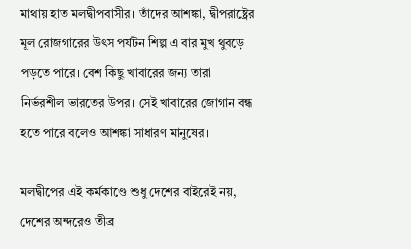মাথায় হাত মলদ্বীপবাসীর। তাঁদের আশঙ্কা, দ্বীপরাষ্ট্রের মূল রোজগারের উৎস পর্যটন শিল্প এ বার মুখ থুবড়ে পড়তে পারে। বেশ কিছু খাবারের জন্য তারা নির্ভরশীল ভারতের উপর। সেই খাবারের জোগান বন্ধ হতে পারে বলেও আশঙ্কা সাধারণ মানুষের।

মলদ্বীপের এই কর্মকাণ্ডে শুধু দেশের বাইরেই নয়, দেশের অন্দরেও তীব্র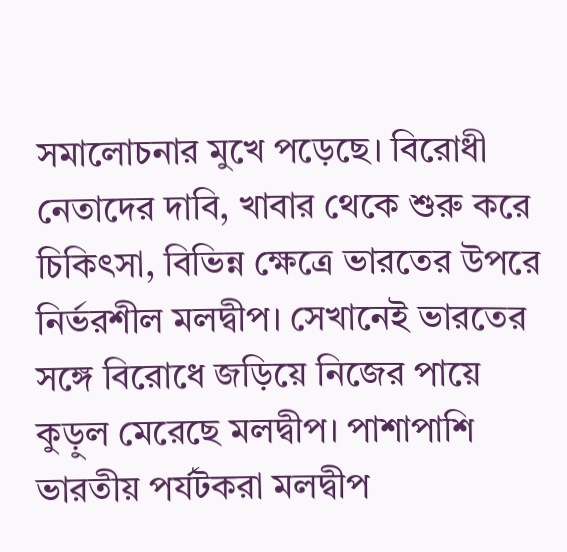সমালোচনার মুখে পড়েছে। বিরোধী নেতাদের দাবি, খাবার থেকে শুরু করে চিকিৎসা, বিভিন্ন ক্ষেত্রে ভারতের উপরে নির্ভরশীল মলদ্বীপ। সেখানেই ভারতের সঙ্গে বিরোধে জড়িয়ে নিজের পায়ে কুড়ুল মেরেছে মলদ্বীপ। পাশাপাশি ভারতীয় পর্যটকরা মলদ্বীপ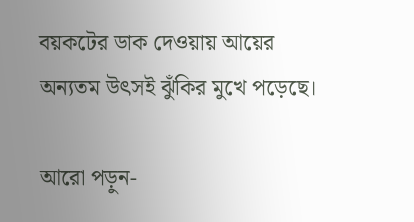বয়কটের ডাক দেওয়ায় আয়ের অন্যতম উৎসই ঝুঁকির মুখে পড়েছে।

আরো পড়ুন-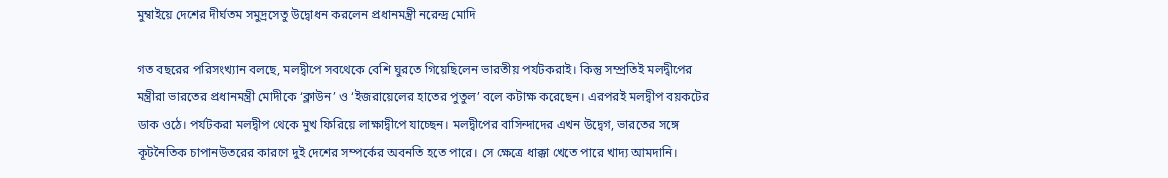মুম্বাইয়ে দেশের দীর্ঘতম সমুদ্রসেতু উদ্বোধন করলেন প্রধানমন্ত্রী নরেন্দ্র মোদি

গত বছরের পরিসংখ্যান বলছে, মলদ্বীপে সবথেকে বেশি ঘুরতে গিয়েছিলেন ভারতীয় পর্যটকরাই। কিন্তু সম্প্রতিই মলদ্বীপের মন্ত্রীরা ভারতের প্রধানমন্ত্রী মোদীকে ‘ক্লাউন’ ও ‘ইজরায়েলের হাতের পুতুল’ বলে কটাক্ষ করেছেন। এরপরই মলদ্বীপ বয়কটের ডাক ওঠে। পর্যটকরা মলদ্বীপ থেকে মুখ ফিরিয়ে লাক্ষাদ্বীপে যাচ্ছেন। মলদ্বীপের বাসিন্দাদের এখন উদ্বেগ, ভারতের সঙ্গে কূটনৈতিক চাপানউতরের কারণে দুই দেশের সম্পর্কের অবনতি হতে পারে। সে ক্ষেত্রে ধাক্কা খেতে পারে খাদ্য আমদানি।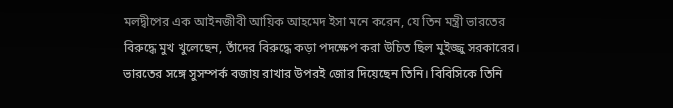মলদ্বীপের এক আইনজীবী আয়িক আহমেদ ইসা মনে করেন, যে তিন মন্ত্রী ভারতের বিরুদ্ধে মুখ খুলেছেন, তাঁদের বিরুদ্ধে কড়া পদক্ষেপ করা উচিত ছিল মুইজ্জু সরকারের। ভারতের সঙ্গে সুসম্পর্ক বজায় রাখার উপরই জোর দিয়েছেন তিনি। বিবিসিকে তিনি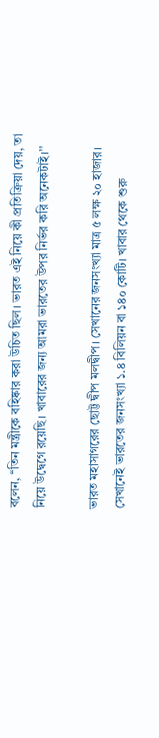বলেন, ‘‘তিন মন্ত্রীকে বহিষ্কার করা উচিত ছিল। ভারত এই নিয়ে কী প্রতিক্রিয়া দেয়, তা নিয়ে উদ্বেগে রয়েছি। খাবারের জন্য আমরা ভারতের উপর নির্ভর করি অনেকটাই।’’

ভারত মহাসাগরের ছোট্ট দ্বীপ মলদ্বীপ। সেখানের জনসংখ্যা মাত্র ৫ লক্ষ ২০ হাজার। সেখানেই ভারতের জনসংখ্যা ১.৪ বিলিয়ন বা ১৪০ কোটি। খাবার থেকে শুরু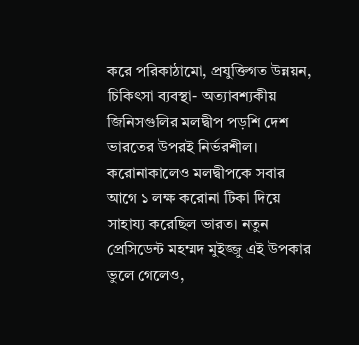করে পরিকাঠামো, প্রযুক্তিগত উন্নয়ন, চিকিৎসা ব্যবস্থা- অত্যাবশ্যকীয় জিনিসগুলির মলদ্বীপ পড়শি দেশ ভারতের উপরই নির্ভরশীল। করোনাকালেও মলদ্বীপকে সবার আগে ১ লক্ষ করোনা টিকা দিয়ে সাহায্য করেছিল ভারত। নতুন প্রেসিডেন্ট মহম্মদ মুইজ্জু এই উপকার ভুলে গেলেও,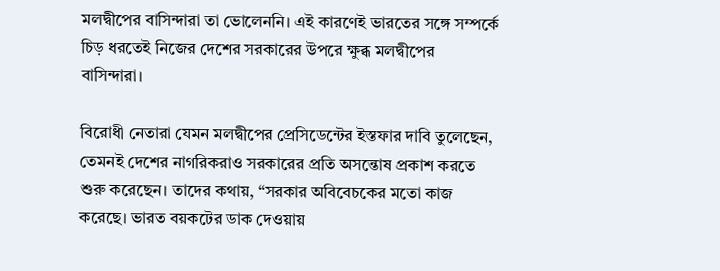মলদ্বীপের বাসিন্দারা তা ভোলেননি। এই কারণেই ভারতের সঙ্গে সম্পর্কে চিড় ধরতেই নিজের দেশের সরকারের উপরে ক্ষুব্ধ মলদ্বীপের বাসিন্দারা।

বিরোধী নেতারা যেমন মলদ্বীপের প্রেসিডেন্টের ইস্তফার দাবি তুলেছেন, তেমনই দেশের নাগরিকরাও সরকারের প্রতি অসন্তোষ প্রকাশ করতে শুরু করেছেন। তাদের কথায়, “সরকার অবিবেচকের মতো কাজ করেছে। ভারত বয়কটের ডাক দেওয়ায়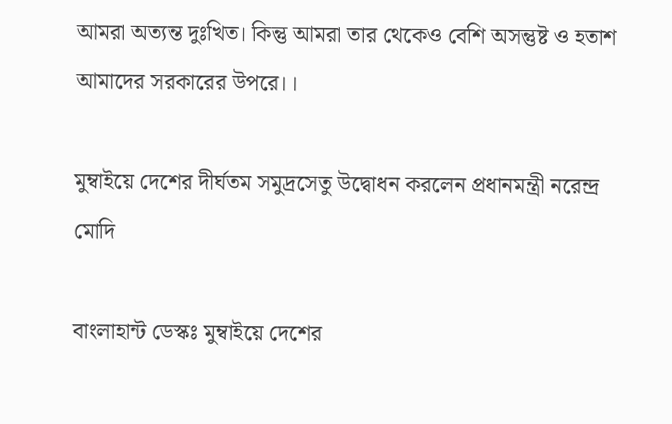আমরা অত্যন্ত দুঃখিত। কিন্তু আমরা তার থেকেও বেশি অসন্তুষ্ট ও হতাশ আমাদের সরকারের উপরে।।

মুম্বাইয়ে দেশের দীর্ঘতম সমুদ্রসেতু উদ্বোধন করলেন প্রধানমন্ত্রী নরেন্দ্র মোদি

বাংলাহান্ট ডেস্কঃ মুম্বাইয়ে দেশের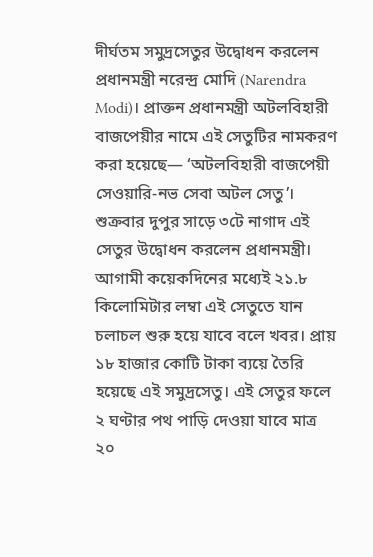দীর্ঘতম সমুদ্রসেতুর উদ্বোধন করলেন প্রধানমন্ত্রী নরেন্দ্র মোদি (Narendra Modi)। প্রাক্তন প্রধানমন্ত্রী অটলবিহারী বাজপেয়ীর নামে এই সেতুটির নামকরণ করা হয়েছে— ‘অটলবিহারী বাজপেয়ী সেওয়ারি-নভ সেবা অটল সেতু’। শুক্রবার দুপুর সাড়ে ৩টে নাগাদ এই সেতুর উদ্বোধন করলেন প্রধানমন্ত্রী। আগামী কয়েকদিনের মধ্যেই ২১.৮ কিলোমিটার লম্বা এই সেতুতে যান চলাচল শুরু হয়ে যাবে বলে খবর। প্রায় ১৮ হাজার কোটি টাকা ব্যয়ে তৈরি হয়েছে এই সমুদ্রসেতু। এই সেতুর ফলে ২ ঘণ্টার পথ পাড়ি দেওয়া যাবে মাত্র ২০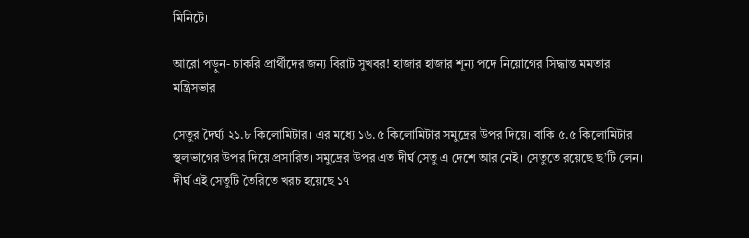মিনিটে।

আরো পড়ুন- চাকরি প্রার্থীদের জন্য বিরাট সুখবর! হাজার হাজার শূন্য পদে নিয়োগের সিদ্ধান্ত মমতার মন্ত্রিসভার

সেতুর দৈর্ঘ্য ২১.৮ কিলোমিটার। এর মধ্যে ১৬.৫ কিলোমিটার সমুদ্রের উপর দিয়ে। বাকি ৫.৫ কিলোমিটার স্থলভাগের উপর দিয়ে প্রসারিত। সমুদ্রের উপর এত দীর্ঘ সেতু এ দেশে আর নেই। সেতুতে রয়েছে ছ’টি লেন। দীর্ঘ এই সেতুটি তৈরিতে খরচ হয়েছে ১৭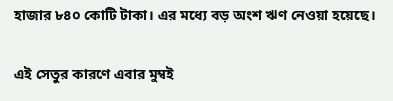হাজার ৮৪০ কোটি টাকা। এর মধ্যে বড় অংশ ঋণ নেওয়া হয়েছে।

এই সেতুর কারণে এবার মুম্বই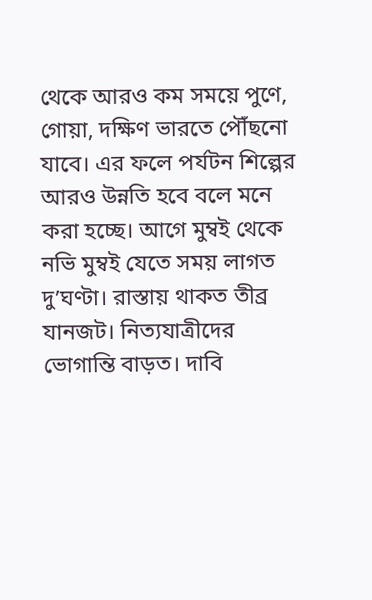থেকে আরও কম সময়ে পুণে, গোয়া, দক্ষিণ ভারতে পৌঁছনো যাবে। এর ফলে পর্যটন শিল্পের আরও উন্নতি হবে বলে মনে করা হচ্ছে। আগে মুম্বই থেকে নভি মুম্বই যেতে সময় লাগত দু’ঘণ্টা। রাস্তায় থাকত তীব্র যানজট। নিত্যযাত্রীদের ভোগান্তি বাড়ত। দাবি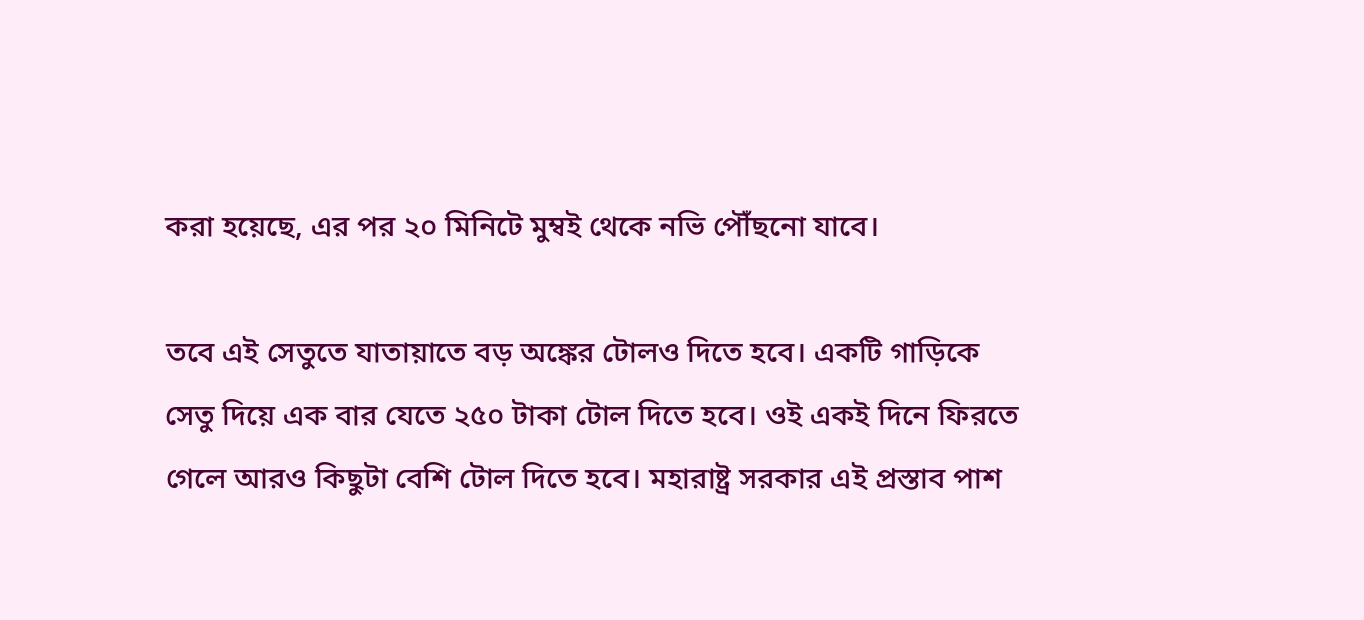করা হয়েছে, এর পর ২০ মিনিটে মুম্বই থেকে নভি পৌঁছনো যাবে।

তবে এই সেতুতে যাতায়াতে বড় অঙ্কের টোলও দিতে হবে। একটি গাড়িকে সেতু দিয়ে এক বার যেতে ২৫০ টাকা টোল দিতে হবে। ওই একই দিনে ফিরতে গেলে আরও কিছুটা বেশি টোল দিতে হবে। মহারাষ্ট্র সরকার এই প্রস্তাব পাশ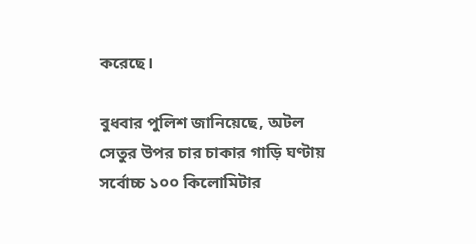করেছে।

বুধবার পুলিশ জানিয়েছে, অটল সেতুর উপর চার চাকার গাড়ি ঘণ্টায় সর্বোচ্চ ১০০ কিলোমিটার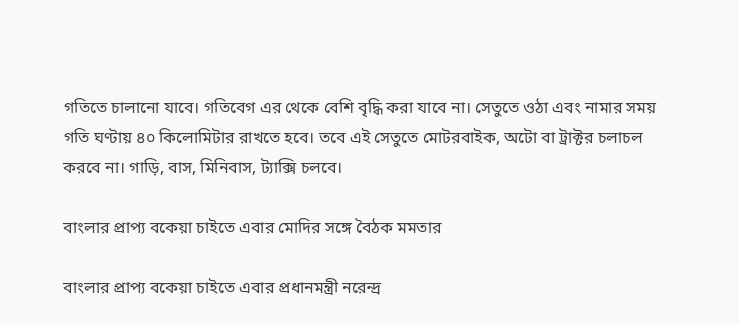গতিতে চালানো যাবে। গতিবেগ এর থেকে বেশি বৃদ্ধি করা যাবে না। সেতুতে ওঠা এবং নামার সময় গতি ঘণ্টায় ৪০ কিলোমিটার রাখতে হবে। তবে এই সেতুতে মোটরবাইক, অটো বা ট্রাক্টর চলাচল করবে না। গাড়ি, বাস, মিনিবাস, ট্যাক্সি চলবে।

বাংলার প্রাপ্য বকেয়া চাইতে এবার মোদির সঙ্গে বৈঠক মমতার

বাংলার প্রাপ্য বকেয়া চাইতে এবার প্রধানমন্ত্রী নরেন্দ্র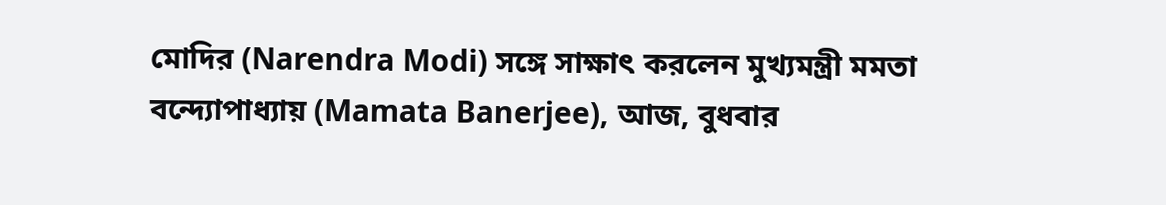মোদির (Narendra Modi) সঙ্গে সাক্ষাৎ করলেন মুখ্যমন্ত্রী মমতা বন্দ্যোপাধ্যায় (Mamata Banerjee), আজ, বুধবার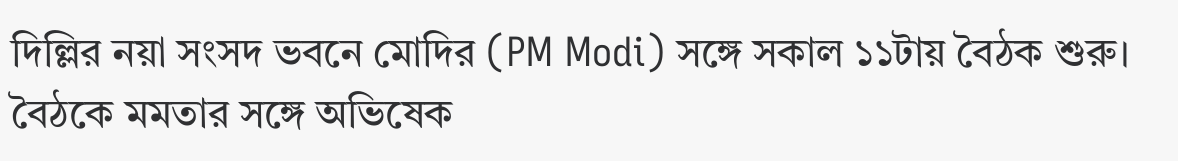দিল্লির নয়া সংসদ ভবনে মোদির (PM Modi) সঙ্গে সকাল ১১টায় বৈঠক শুরু। বৈঠকে মমতার সঙ্গে অভিষেক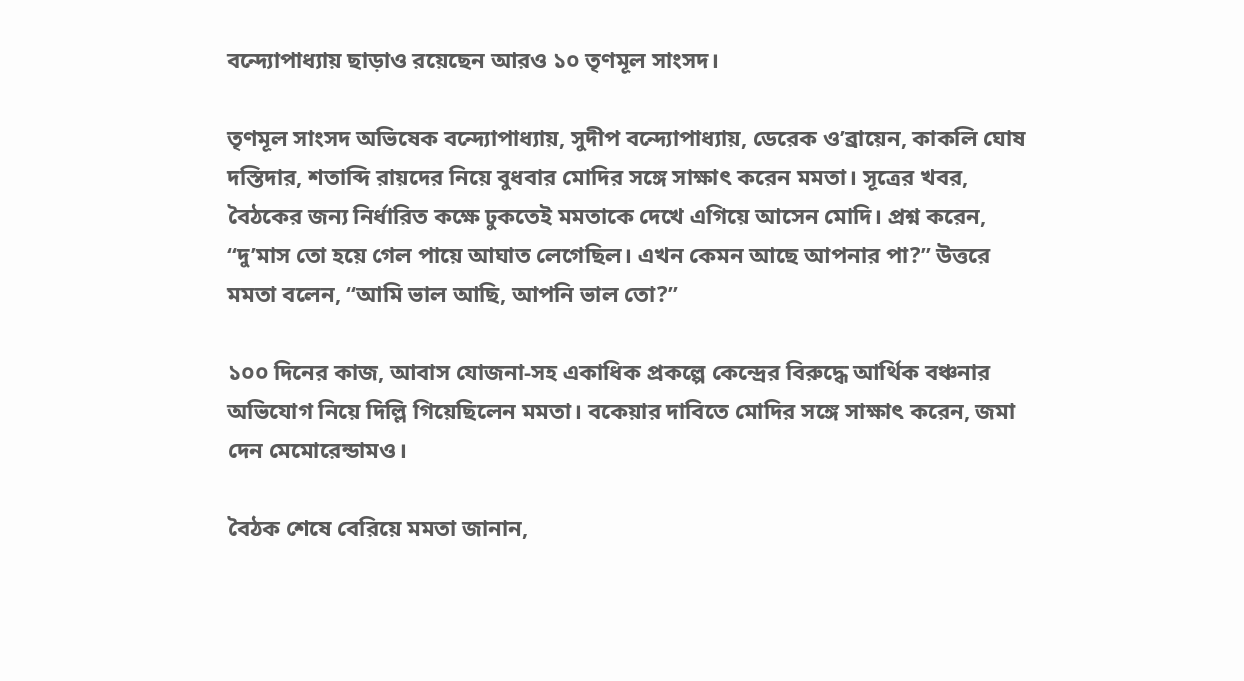বন্দ্যোপাধ্যায় ছাড়াও রয়েছেন আরও ১০ তৃণমূল সাংসদ।

তৃণমূল সাংসদ অভিষেক বন্দ্যোপাধ্যায়, সুদীপ বন্দ্যোপাধ্যায়, ডেরেক ও’ব্রায়েন, কাকলি ঘোষ দস্তিদার, শতাব্দি রায়দের নিয়ে বুধবার মোদির সঙ্গে সাক্ষাৎ করেন মমতা। সূত্রের খবর, বৈঠকের জন্য নির্ধারিত কক্ষে ঢুকতেই মমতাকে দেখে এগিয়ে আসেন মোদি। প্রশ্ন করেন, “দু’মাস তো হয়ে গেল পায়ে আঘাত লেগেছিল। এখন কেমন আছে আপনার পা?” উত্তরে মমতা বলেন, “আমি ভাল আছি, আপনি ভাল তো?”

১০০ দিনের কাজ, আবাস যোজনা-সহ একাধিক প্রকল্পে কেন্দ্রের বিরুদ্ধে আর্থিক বঞ্চনার অভিযোগ নিয়ে দিল্লি গিয়েছিলেন মমতা। বকেয়ার দাবিতে মোদির সঙ্গে সাক্ষাৎ করেন, জমা দেন মেমোরেন্ডামও।

বৈঠক শেষে বেরিয়ে মমতা জানান,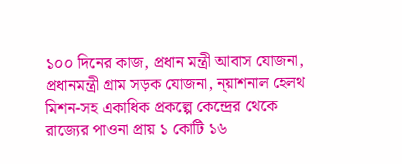১০০ দিনের কাজ, প্রধান মন্ত্রী আবাস যোজনা, প্রধানমন্ত্রী গ্রাম সড়ক যোজনা, ন্য়াশনাল হেলথ মিশন-সহ একাধিক প্রকল্পে কেন্দ্রের থেকে রাজ্যের পাওনা প্রায় ১ কোটি ১৬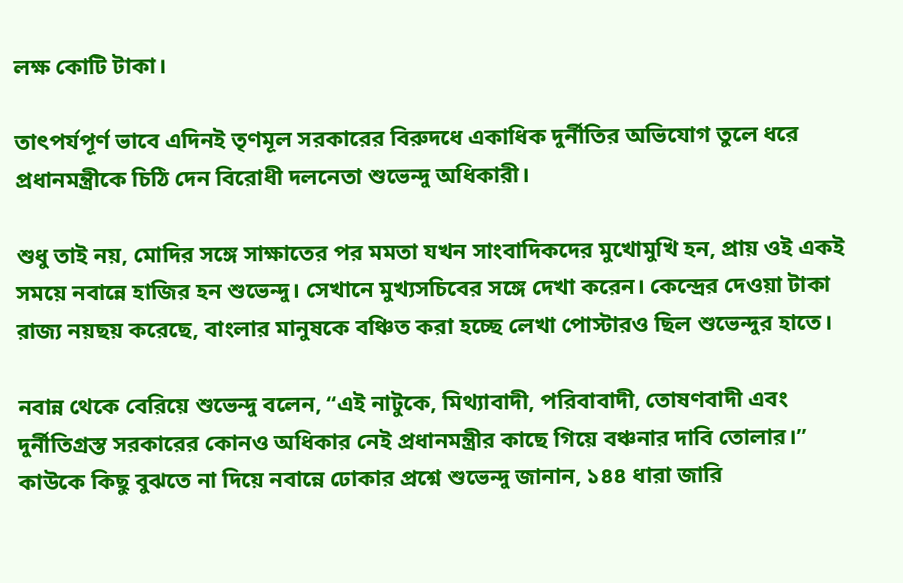লক্ষ কোটি টাকা।

তাৎপর্যপূর্ণ ভাবে এদিনই তৃণমূল সরকারের বিরুদধে একাধিক দুর্নীতির অভিযোগ তুলে ধরে প্রধানমন্ত্রীকে চিঠি দেন বিরোধী দলনেতা শুভেন্দু অধিকারী।

শুধু তাই নয়, মোদির সঙ্গে সাক্ষাতের পর মমতা যখন সাংবাদিকদের মুখোমুখি হন, প্রায় ওই একই সময়ে নবান্নে হাজির হন শুভেন্দু। সেখানে মুখ্যসচিবের সঙ্গে দেখা করেন। কেন্দ্রের দেওয়া টাকা রাজ্য নয়ছয় করেছে, বাংলার মানুষকে বঞ্চিত করা হচ্ছে লেখা পোস্টারও ছিল শুভেন্দুর হাতে।

নবান্ন থেকে বেরিয়ে শুভেন্দু বলেন, “এই নাটুকে, মিথ্যাবাদী, পরিবাবাদী, তোষণবাদী এবং দুর্নীতিগ্রস্ত সরকারের কোনও অধিকার নেই প্রধানমন্ত্রীর কাছে গিয়ে বঞ্চনার দাবি তোলার।” কাউকে কিছু বুঝতে না দিয়ে নবান্নে ঢোকার প্রশ্নে শুভেন্দু জানান, ১৪৪ ধারা জারি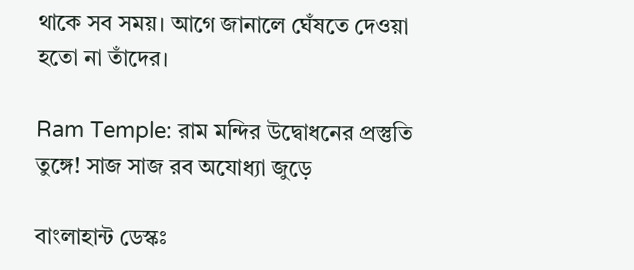থাকে সব সময়। আগে জানালে ঘেঁষতে দেওয়া হতো না তাঁদের।

Ram Temple: রাম মন্দির উদ্বোধনের প্রস্তুতি তুঙ্গে! সাজ সাজ রব অযোধ্যা জুড়ে

বাংলাহান্ট ডেস্কঃ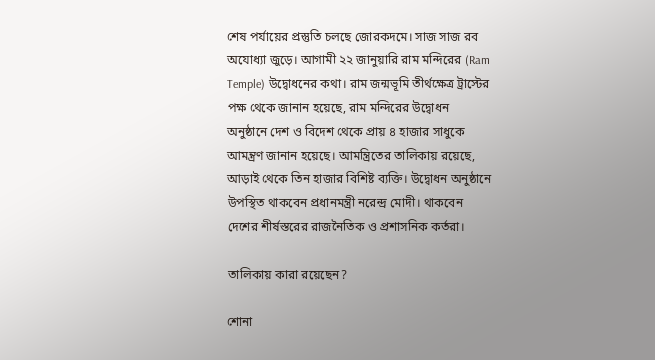শেষ পর্যায়ের প্রস্তুতি চলছে জোরকদমে। সাজ সাজ রব অযোধ্যা জুড়ে। আগামী ২২ জানুয়ারি রাম মন্দিরের (Ram Temple) উদ্বোধনের কথা। রাম জন্মভূমি তীর্থক্ষেত্র ট্রাস্টের পক্ষ থেকে জানান হয়েছে, রাম মন্দিরের উদ্বোধন অনুষ্ঠানে দেশ ও বিদেশ থেকে প্রায় ৪ হাজার সাধুকে আমন্ত্রণ জানান হয়েছে। আমন্ত্রিতের তালিকায় রয়েছে, আড়াই থেকে তিন হাজার বিশিষ্ট ব্যক্তি। উদ্বোধন অনুষ্ঠানে উপস্থিত থাকবেন প্রধানমন্ত্রী নরেন্দ্র মোদী। থাকবেন দেশের শীর্ষস্তরের রাজনৈতিক ও প্রশাসনিক কর্তরা।

তালিকায় কারা রয়েছেন?

শোনা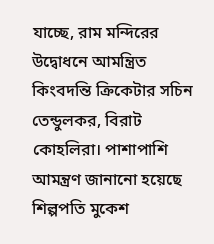যাচ্ছে, রাম মন্দিরের উদ্বোধনে আমন্ত্রিত কিংবদন্তি ক্রিকেটার সচিন তেন্ডুলকর, বিরাট কোহলিরা। পাশাপাশি আমন্ত্রণ জানানো হয়েছে শিল্পপতি মুকেশ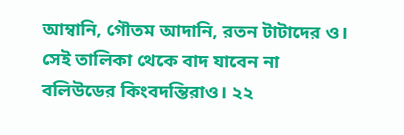আম্বানি, গৌতম আদানি, রতন টাটাদের ও। সেই তালিকা থেকে বাদ যাবেন না বলিউডের কিংবদন্তিরাও। ২২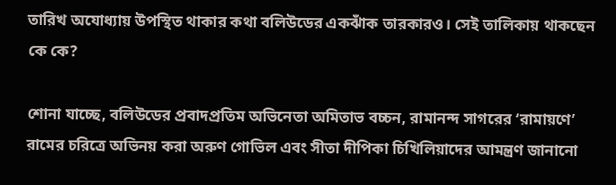তারিখ অযোধ্যায় উপস্থিত থাকার কথা বলিউডের একঝাঁক তারকারও। সেই তালিকায় থাকছেন কে কে?

শোনা যাচ্ছে, বলিউডের প্রবাদপ্রতিম অভিনেতা অমিতাভ বচ্চন, রামানন্দ সাগরের ‘রামায়ণে’ রামের চরিত্রে অভিনয় করা অরুণ গোভিল এবং সীতা দীপিকা চিখিলিয়াদের আমন্ত্রণ জানানো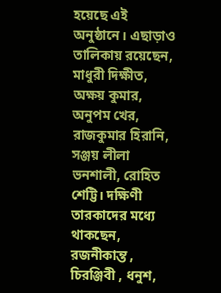হয়েছে এই অনুষ্ঠানে। এছাড়াও তালিকায় রয়েছেন, মাধুরী দিক্ষীত, অক্ষয় কুমার, অনুপম খের, রাজকুমার হিরানি, সঞ্জয় লীলা ভনশালী, রোহিত শেট্টি। দক্ষিণী তারকাদের মধ্যে থাকছেন, রজনীকান্ত , চিরঞ্জিবী , ধনুশ,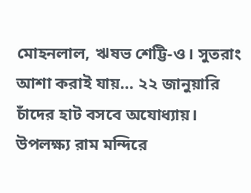মোহনলাল, ঋষভ শেট্টি-ও। সুতরাং আশা করাই যায়… ২২ জানুয়ারি চাঁদের হাট বসবে অযোধ্যায়। উপলক্ষ্য রাম মন্দিরে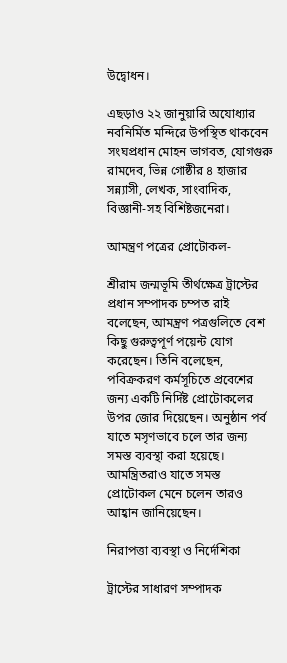উদ্বোধন।

এছড়াও ২২ জানুয়ারি অযোধ্যার নবনির্মিত মন্দিরে উপস্থিত থাকবেন সংঘপ্রধান মোহন ভাগবত, যোগগুরু রামদেব, ভিন্ন গোষ্ঠীর ৪ হাজার সন্ন্যাসী, লেখক, সাংবাদিক, বিজ্ঞানী-সহ বিশিষ্টজনেরা।

আমন্ত্রণ পত্রের প্রোটোকল-

শ্রীরাম জন্মভূমি তীর্থক্ষেত্র ট্রাস্টের প্রধান সম্পাদক চম্পত রাই বলেছেন, আমন্ত্রণ পত্রগুলিতে বেশ কিছু গুরুত্বপূর্ণ পয়েন্ট যোগ করেছেন। তিনি বলেছেন, পবিক্রকরণ কর্মসূচিতে প্রবেশের জন্য একটি নির্দিষ্ট প্রোটোকলের উপর জোর দিয়েছেন। অনুষ্ঠান পর্ব যাতে মসৃণভাবে চলে তার জন্য সমস্ত ব্যবস্থা করা হয়েছে। আমন্ত্রিতরাও যাতে সমস্ত প্রোটোকল মেনে চলেন তারও আহ্বান জানিয়েছেন।

নিরাপত্তা ব্যবস্থা ও নির্দেশিকা

ট্রাস্টের সাধারণ সম্পাদক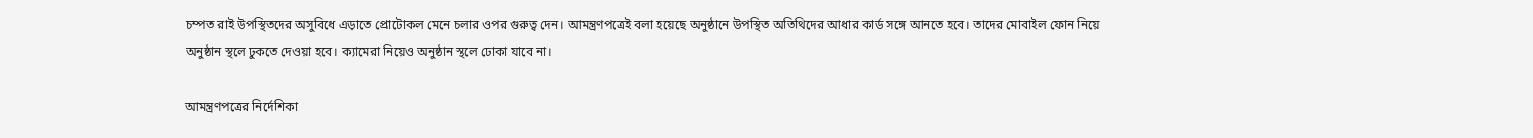চম্পত রাই উপস্থিতদের অসুবিধে এড়াতে প্রোটোকল মেনে চলার ওপর গুরুত্ব দেন। আমন্ত্রণপত্রেই বলা হয়েছে অনুষ্ঠানে উপস্থিত অতিথিদের আধার কার্ড সঙ্গে আনতে হবে। তাদের মোবাইল ফোন নিয়ে অনুষ্ঠান স্থলে ঢুকতে দেওয়া হবে। ক্যামেরা নিয়েও অনুষ্ঠান স্থলে ঢোকা যাবে না।

আমন্ত্রণপত্রের নির্দেশিকা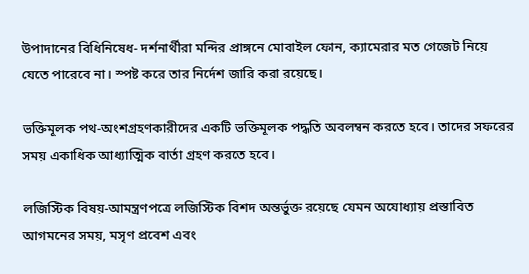উপাদানের বিধিনিষেধ- দর্শনার্থীরা মন্দির প্রাঙ্গনে মোবাইল ফোন, ক্যামেরার মত গেজেট নিয়ে যেতে পারেবে না। স্পষ্ট করে তার নির্দেশ জারি করা রয়েছে।

ভক্তিমূলক পথ-অংশগ্রহণকারীদের একটি ভক্তিমূলক পদ্ধতি অবলম্বন করতে হবে। তাদের সফরের সময় একাধিক আধ্যাত্মিক বার্তা গ্রহণ করতে হবে।

লজিস্টিক বিষয়-আমন্ত্রণপত্রে লজিস্টিক বিশদ অন্তর্ভুক্ত রয়েছে যেমন অযোধ্যায় প্রস্তাবিত আগমনের সময়, মসৃণ প্রবেশ এবং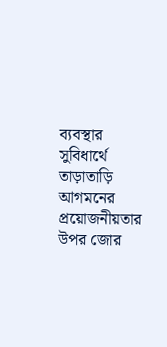ব্যবস্থার সুবিধার্থে তাড়াতাড়ি আগমনের প্রয়োজনীয়তার উপর জোর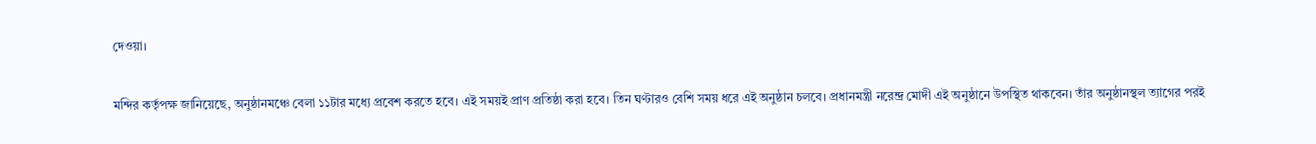দেওয়া।

মন্দির কর্তৃপক্ষ জানিয়েছে, অনুষ্ঠানমঞ্চে বেলা ১১টার মধ্যে প্রবেশ করতে হবে। এই সময়ই প্রাণ প্রতিষ্ঠা করা হবে। তিন ঘণ্টারও বেশি সময় ধরে এই অনুষ্ঠান চলবে। প্রধানমন্ত্রী নরেন্দ্র মোদী এই অনুষ্ঠানে উপস্থিত থাকবেন। তাঁর অনুষ্ঠানস্থল ত্যাগের পরই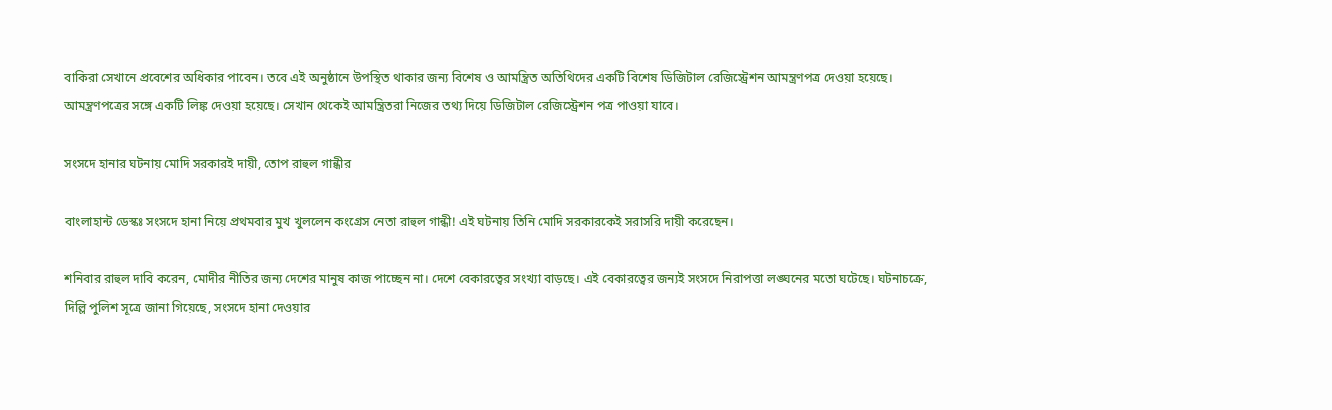বাকিরা সেখানে প্রবেশের অধিকার পাবেন। তবে এই অনুষ্ঠানে উপস্থিত থাকার জন্য বিশেষ ও আমন্ত্রিত অতিথিদের একটি বিশেষ ডিজিটাল রেজিস্ট্রেশন আমন্ত্রণপত্র দেওয়া হয়েছে। আমন্ত্রণপত্রের সঙ্গে একটি লিঙ্ক দেওয়া হয়েছে। সেখান থেকেই আমন্ত্রিতরা নিজের তথ্য দিয়ে ডিজিটাল রেজিস্ট্রেশন পত্র পাওয়া যাবে।

সংসদে হানার ঘটনায় মোদি সরকারই দায়ী, তোপ রাহুল গান্ধীর

বাংলাহান্ট ডেস্কঃ সংসদে হানা নিয়ে প্রথমবার মুখ খুললেন কংগ্রেস নেতা রাহুল গান্ধী! এই ঘটনায় তিনি মোদি সরকারকেই সরাসরি দায়ী করেছেন।

শনিবার রাহুল দাবি করেন, মোদীর নীতির জন্য দেশের মানুষ কাজ পাচ্ছেন না। দেশে বেকারত্বের সংখ্যা বাড়ছে। এই বেকারত্বের জন্যই সংসদে নিরাপত্তা লঙ্ঘনের মতো ঘটেছে। ঘটনাচক্রে, দিল্লি পুলিশ সূত্রে জানা গিয়েছে, সংসদে হানা দেওয়ার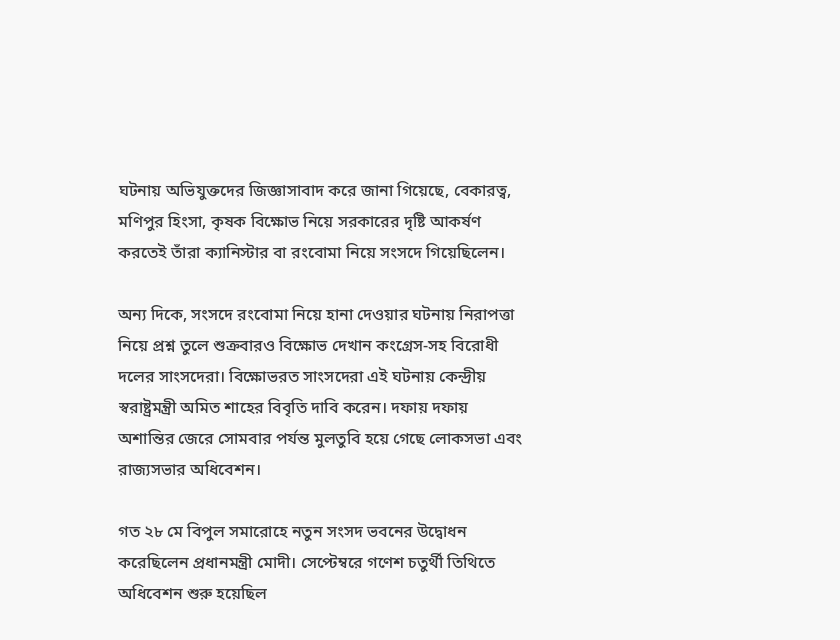ঘটনায় অভিযুক্তদের জিজ্ঞাসাবাদ করে জানা গিয়েছে, বেকারত্ব, মণিপুর হিংসা, কৃষক বিক্ষোভ নিয়ে সরকারের দৃষ্টি আকর্ষণ করতেই তাঁরা ক্যানিস্টার বা রংবোমা নিয়ে সংসদে গিয়েছিলেন।

অন্য দিকে, সংসদে রংবোমা নিয়ে হানা দেওয়ার ঘটনায় নিরাপত্তা নিয়ে প্রশ্ন তুলে শুক্রবারও বিক্ষোভ দেখান কংগ্রেস-সহ বিরোধী দলের সাংসদেরা। বিক্ষোভরত সাংসদেরা এই ঘটনায় কেন্দ্রীয় স্বরাষ্ট্রমন্ত্রী অমিত শাহের বিবৃতি দাবি করেন। দফায় দফায় অশান্তির জেরে সোমবার পর্যন্ত মুলতুবি হয়ে গেছে লোকসভা এবং রাজ্যসভার অধিবেশন।

গত ২৮ মে বিপুল সমারোহে নতুন সংসদ ভবনের উদ্বোধন করেছিলেন প্রধানমন্ত্রী মোদী। সেপ্টেম্বরে গণেশ চতুর্থী তিথিতে অধিবেশন শুরু হয়েছিল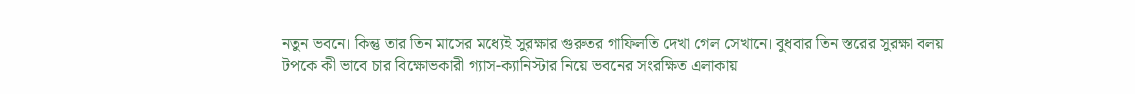নতুন ভবনে। কিন্তু তার তিন মাসের মধ্যেই সুরক্ষার গুরুতর গাফিলতি দেখা গেল সেখানে। বুধবার তিন স্তরের সুরক্ষা বলয় টপকে কী ভাবে চার বিক্ষোভকারী গ্যাস-ক্যানিস্টার নিয়ে ভবনের সংরক্ষিত এলাকায়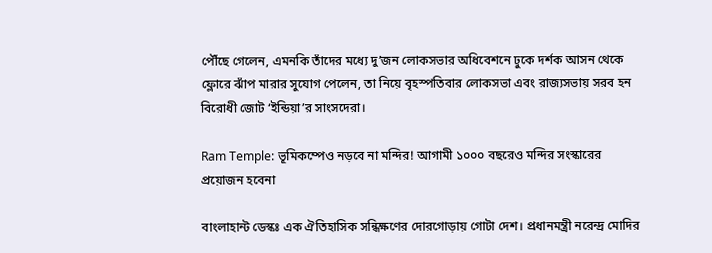পৌঁছে গেলেন, এমনকি তাঁদের মধ্যে দু’জন লোকসভার অধিবেশনে ঢুকে দর্শক আসন থেকে ফ্লোরে ঝাঁপ মারার সুযোগ পেলেন, তা নিয়ে বৃহস্পতিবার লোকসভা এবং রাজ্যসভায় সরব হন বিরোধী জোট ‘ইন্ডিয়া’র সাংসদেরা।

Ram Temple: ভূমিকম্পেও নড়বে না মন্দির! আগামী ১০০০ বছরেও মন্দির সংস্কারের প্রয়োজন হবেনা

বাংলাহান্ট ডেস্কঃ এক ঐতিহাসিক সন্ধিক্ষণের দোরগোড়ায় গোটা দেশ। প্রধানমন্ত্রী নরেন্দ্র মোদির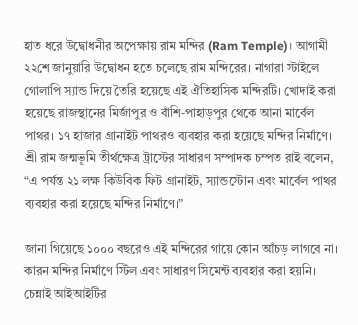হাত ধরে উদ্বোধনীর অপেক্ষায় রাম মন্দির (Ram Temple)। আগামী ২২শে জানুয়ারি উদ্বোধন হতে চলেছে রাম মন্দিরের। নাগারা স্টাইলে গোলাপি স্যান্ড দিয়ে তৈরি হয়েছে এই ঐতিহাসিক মন্দিরটি। খোদাই করা হয়েছে রাজস্থানের মির্জাপুর ও বাঁশি-পাহাড়পুর থেকে আনা মার্বেল পাথর। ১৭ হাজার গ্রানাইট পাথরও ব্যবহার করা হয়েছে মন্দির নির্মাণে। শ্রী রাম জন্মভূমি তীর্থক্ষেত্র ট্রাস্টের সাধারণ সম্পাদক চম্পত রাই বলেন, “এ পর্যন্ত ২১ লক্ষ কিউবিক ফিট গ্রানাইট, স্যান্ডস্টোন এবং মার্বেল পাথর ব্যবহার করা হয়েছে মন্দির নির্মাণে।”

জানা গিয়েছে ১০০০ বছরেও এই মন্দিরের গায়ে কোন আঁচড় লাগবে না। কারন মন্দির নির্মাণে স্টিল এবং সাধারণ সিমেন্ট ব্যবহার করা হয়নি। চেন্নাই আইআইটির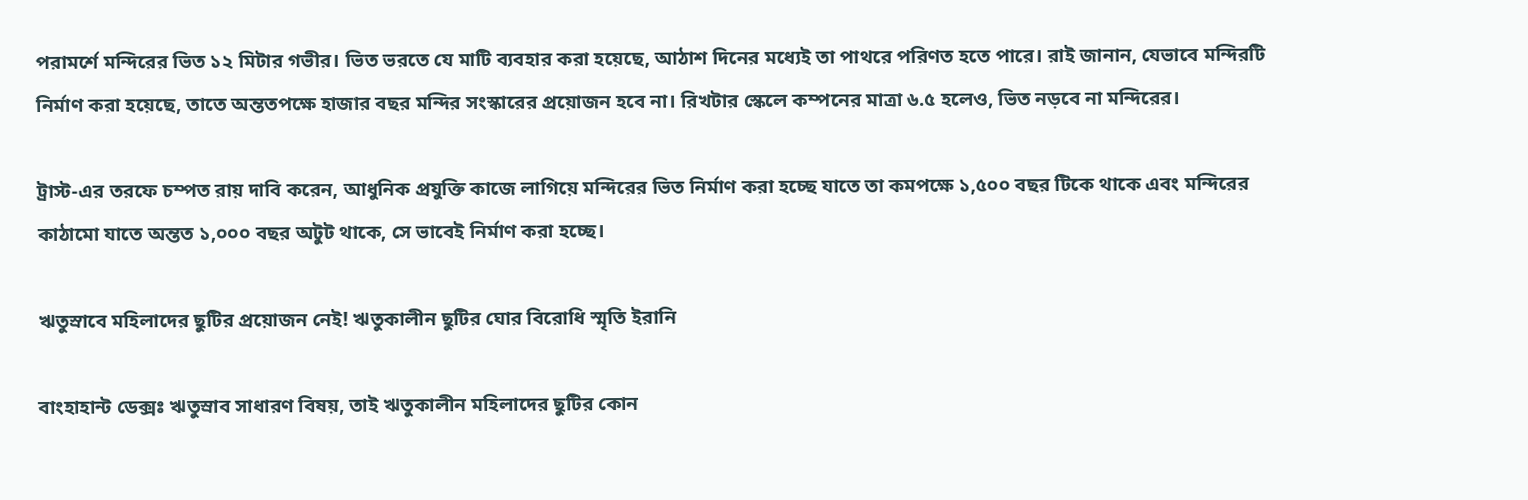পরামর্শে মন্দিরের ভিত ১২ মিটার গভীর। ভিত ভরতে যে মাটি ব্যবহার করা হয়েছে, আঠাশ দিনের মধ্যেই তা পাথরে পরিণত হতে পারে। রাই জানান, যেভাবে মন্দিরটি নির্মাণ করা হয়েছে, তাতে অন্ততপক্ষে হাজার বছর মন্দির সংস্কারের প্রয়োজন হবে না। রিখটার স্কেলে কম্পনের মাত্রা ৬.৫ হলেও, ভিত নড়বে না মন্দিরের।

ট্রাস্ট-এর তরফে চম্পত রায় দাবি করেন, আধুনিক প্রযুক্তি কাজে লাগিয়ে মন্দিরের ভিত নির্মাণ করা হচ্ছে যাতে তা কমপক্ষে ১,৫০০ বছর টিকে থাকে এবং মন্দিরের কাঠামো যাতে অন্তত ১,০০০ বছর অটুট থাকে, সে ভাবেই নির্মাণ করা হচ্ছে।

ঋতুস্রাবে মহিলাদের ছুটির প্রয়োজন নেই! ঋতুকালীন ছুটির ঘোর বিরোধি স্মৃতি ইরানি

বাংহাহান্ট ডেক্সঃ ঋতুস্রাব সাধারণ বিষয়, তাই ঋতুকালীন মহিলাদের ছুটির কোন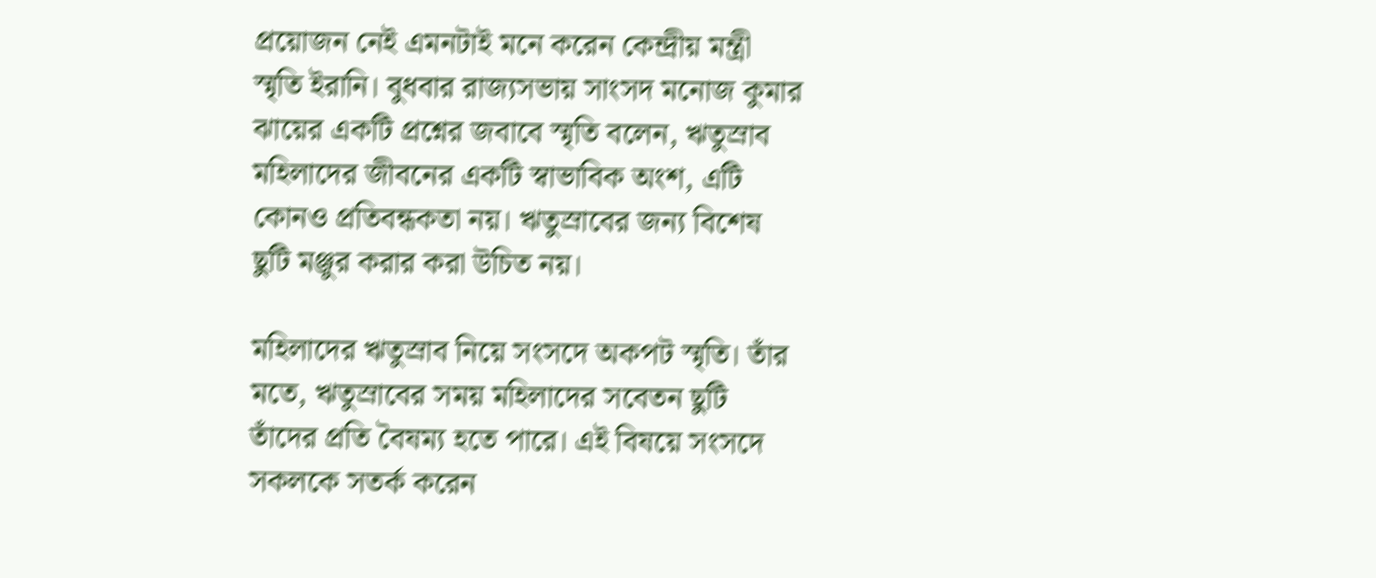প্রয়োজন নেই এমনটাই মনে করেন কেন্দ্রীয় মন্ত্রী স্মৃতি ইরানি। বুধবার রাজ্যসভায় সাংসদ মনোজ কুমার ঝায়ের একটি প্রশ্নের জবাবে স্মৃতি বলেন, ঋতুস্রাব মহিলাদের জীবনের একটি স্বাভাবিক অংশ, এটি কোনও প্রতিবন্ধকতা নয়। ঋতুস্রাবের জন্য বিশেষ ছুটি মঞ্জুর করার করা উচিত নয়।

মহিলাদের ঋতুস্রাব নিয়ে সংসদে অকপট স্মৃতি। তাঁর মতে, ঋতুস্রাবের সময় মহিলাদের সবেতন ছুটি তাঁদের প্রতি বৈষম্য হতে পারে। এই বিষয়ে সংসদে সকলকে সতর্ক করেন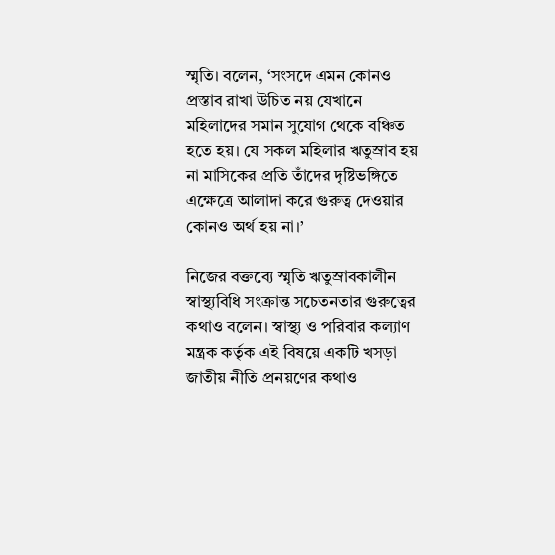স্মৃতি। বলেন, ‘সংসদে এমন কোনও প্রস্তাব রাখা উচিত নয় যেখানে মহিলাদের সমান সুযোগ থেকে বঞ্চিত হতে হয়। যে সকল মহিলার ঋতুস্রাব হয় না মাসিকের প্রতি তাঁদের দৃষ্টিভঙ্গিতে এক্ষেত্রে আলাদা করে গুরুত্ব দেওয়ার কোনও অর্থ হয় না।’

নিজের বক্তব্যে স্মৃতি ঋতুস্রাবকালীন স্বাস্থ্যবিধি সংক্রান্ত সচেতনতার গুরুত্বের কথাও বলেন। স্বাস্থ্য ও পরিবার কল্যাণ মন্ত্রক কর্তৃক এই বিষয়ে একটি খসড়া জাতীয় নীতি প্রনয়ণের কথাও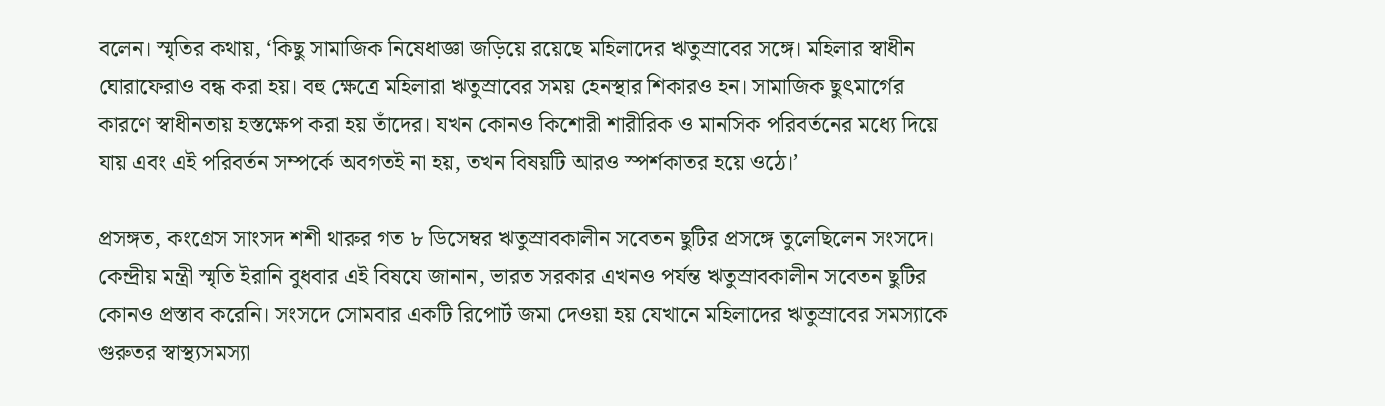বলেন। স্মৃতির কথায়, ‘কিছু সামাজিক নিষেধাজ্ঞা জড়িয়ে রয়েছে মহিলাদের ঋতুস্রাবের সঙ্গে। মহিলার স্বাধীন ঘোরাফেরাও বন্ধ করা হয়। বহু ক্ষেত্রে মহিলারা ঋতুস্রাবের সময় হেনস্থার শিকারও হন। সামাজিক ছুৎমার্গের কারণে স্বাধীনতায় হস্তক্ষেপ করা হয় তাঁদের। যখন কোনও কিশোরী শারীরিক ও মানসিক পরিবর্তনের মধ্যে দিয়ে যায় এবং এই পরিবর্তন সম্পর্কে অবগতই না হয়, তখন বিষয়টি আরও স্পর্শকাতর হয়ে ওঠে।’

প্রসঙ্গত, কংগ্রেস সাংসদ শশী থারুর গত ৮ ডিসেম্বর ঋতুস্রাবকালীন সবেতন ছুটির প্রসঙ্গে তুলেছিলেন সংসদে। কেন্দ্রীয় মন্ত্রী স্মৃতি ইরানি বুধবার এই বিষযে জানান, ভারত সরকার এখনও পর্যন্ত ঋতুস্রাবকালীন সবেতন ছুটির কোনও প্রস্তাব করেনি। সংসদে সোমবার একটি রিপোর্ট জমা দেওয়া হয় যেখানে মহিলাদের ঋতুস্রাবের সমস্যাকে গুরুতর স্বাস্থ্যসমস্যা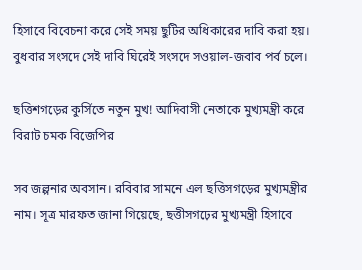হিসাবে বিবেচনা করে সেই সময় ছুটির অধিকারের দাবি করা হয়। বুধবার সংসদে সেই দাবি ঘিরেই সংসদে সওয়াল-জবাব পর্ব চলে।

ছত্তিশগড়ের কুর্সিতে নতুন মুখ! আদিবাসী নেতাকে মুখ্যমন্ত্রী করে বিরাট চমক বিজেপির

সব জল্পনার অবসান। রবিবার সামনে এল ছত্তিসগড়ের মুখ্যমন্ত্রীর নাম। সূত্র মারফত জানা গিয়েছে, ছত্তীসগঢ়ের মুখ্যমন্ত্রী হিসাবে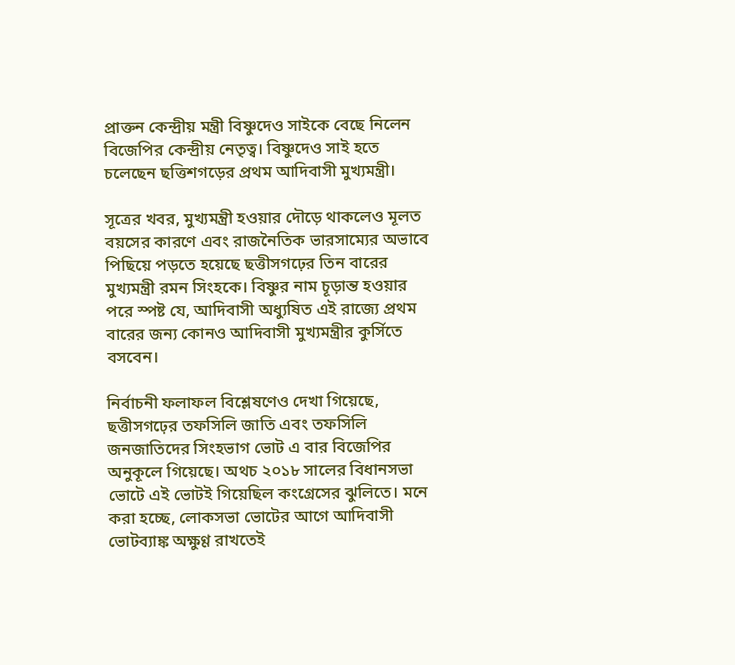প্রাক্তন কেন্দ্রীয় মন্ত্রী বিষ্ণুদেও সাইকে বেছে নিলেন বিজেপির কেন্দ্রীয় নেতৃত্ব। বিষ্ণুদেও সাই হতে চলেছেন ছত্তিশগড়ের প্রথম আদিবাসী মুখ্যমন্ত্রী।

সূত্রের খবর, মুখ্যমন্ত্রী হওয়ার দৌড়ে থাকলেও মূলত বয়সের কারণে এবং রাজনৈতিক ভারসাম্যের অভাবে পিছিয়ে পড়তে হয়েছে ছত্তীসগঢ়ের তিন বারের মুখ্যমন্ত্রী রমন সিংহকে। বিষ্ণুর নাম চূড়ান্ত হওয়ার পরে স্পষ্ট যে, আদিবাসী অধ্যুষিত এই রাজ্যে প্রথম বারের জন্য কোনও আদিবাসী মুখ্যমন্ত্রীর কুর্সিতে বসবেন।

নির্বাচনী ফলাফল বিশ্লেষণেও দেখা গিয়েছে, ছত্তীসগঢ়ের তফসিলি জাতি এবং তফসিলি জনজাতিদের সিংহভাগ ভোট এ বার বিজেপির অনুকূলে গিয়েছে। অথচ ২০১৮ সালের বিধানসভা ভোটে এই ভোটই গিয়েছিল কংগ্রেসের ঝুলিতে। মনে করা হচ্ছে, লোকসভা ভোটের আগে আদিবাসী ভোটব্যাঙ্ক অক্ষুণ্ণ রাখতেই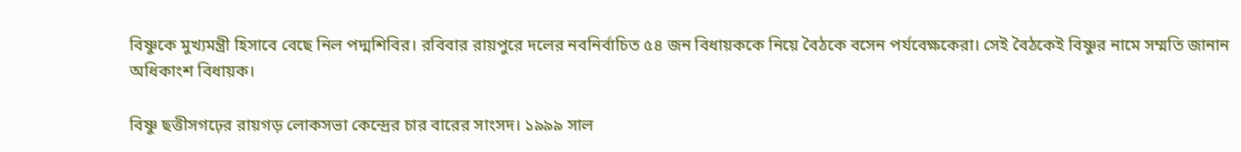বিষ্ণুকে মুখ্যমন্ত্রী হিসাবে বেছে নিল পদ্মশিবির। রবিবার রায়পুরে দলের নবনির্বাচিত ৫৪ জন বিধায়ককে নিয়ে বৈঠকে বসেন পর্যবেক্ষকেরা। সেই বৈঠকেই বিষ্ণুর নামে সম্মতি জানান অধিকাংশ বিধায়ক।

বিষ্ণু ছত্তীসগঢ়ের রায়গড় লোকসভা কেন্দ্রের চার বারের সাংসদ। ১৯৯৯ সাল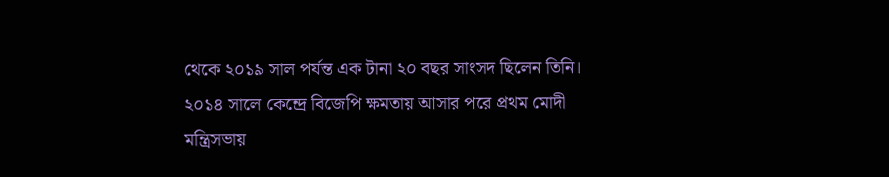থেকে ২০১৯ সাল পর্যন্ত এক টানা ২০ বছর সাংসদ ছিলেন তিনি। ২০১৪ সালে কেন্দ্রে বিজেপি ক্ষমতায় আসার পরে প্রথম মোদী মন্ত্রিসভায়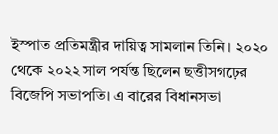ইস্পাত প্রতিমন্ত্রীর দায়িত্ব সামলান তিনি। ২০২০ থেকে ২০২২ সাল পর্যন্ত ছিলেন ছত্তীসগঢ়ের বিজেপি সভাপতি। এ বারের বিধানসভা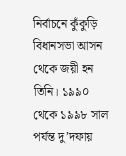নির্বাচনে কুঁকুড়ি বিধানসভা আসন থেকে জয়ী হন তিনি। ১৯৯০ থেকে ১৯৯৮ সাল পর্যন্ত দু’দফায়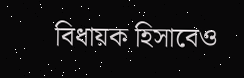বিধায়ক হিসাবেও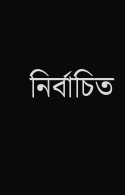নির্বাচিত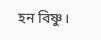হন বিষ্ণু।